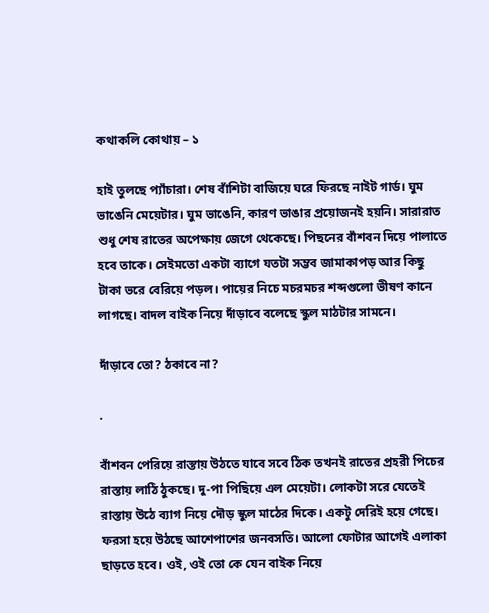কথাকলি কোথায় – ১

হাই তুলছে প্যাঁচারা। শেষ বাঁশিটা বাজিয়ে ঘরে ফিরছে নাইট গার্ড। ঘুম ভাঙেনি মেয়েটার। ঘুম ভাঙেনি, কারণ ভাঙার প্রয়োজনই হয়নি। সারারাত শুধু শেষ রাতের অপেক্ষায় জেগে থেকেছে। পিছনের বাঁশবন দিয়ে পালাতে হবে তাকে। সেইমতো একটা ব্যাগে যতটা সম্ভব জামাকাপড় আর কিছু টাকা ভরে বেরিয়ে পড়ল। পায়ের নিচে মচরমচর শব্দগুলো ভীষণ কানে লাগছে। বাদল বাইক নিয়ে দাঁড়াবে বলেছে স্কুল মাঠটার সামনে।

দাঁড়াবে তো? ঠকাবে না?

.

বাঁশবন পেরিয়ে রাস্তায় উঠতে যাবে সবে ঠিক তখনই রাতের প্রহরী পিচের রাস্তায় লাঠি ঠুকছে। দু-পা পিছিয়ে এল মেয়েটা। লোকটা সরে যেতেই রাস্তায় উঠে ব্যাগ নিয়ে দৌড় স্কুল মাঠের দিকে। একটু দেরিই হয়ে গেছে। ফরসা হয়ে উঠছে আশেপাশের জনবসতি। আলো ফোটার আগেই এলাকা ছাড়তে হবে। ওই, ওই তো কে যেন বাইক নিয়ে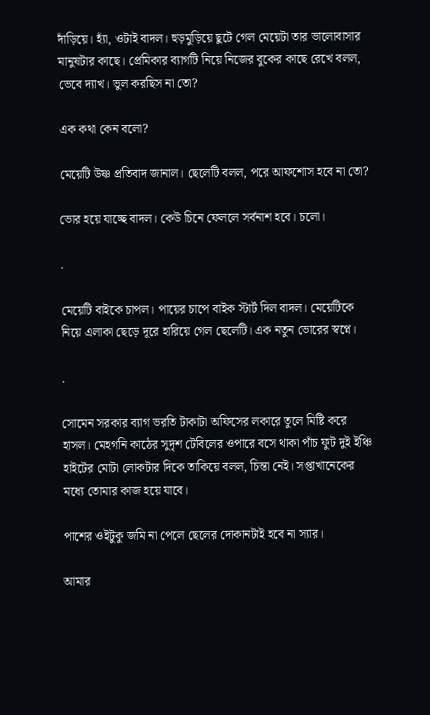দাঁড়িয়ে। হ্যাঁ, ওটাই বাদল। হুড়মুড়িয়ে ছুটে গেল মেয়েটা তার ভালোবাসার মানুষটার কাছে। প্রেমিকার ব্যাগটি নিয়ে নিজের বুকের কাছে রেখে বলল, ভেবে দ্যাখ। ভুল করছিস না তো?

এক কথা কেন বলো?

মেয়েটি উষ্ণ প্রতিবাদ জানাল। ছেলেটি বলল, পরে আফশোস হবে না তো?

ভোর হয়ে যাচ্ছে বাদল। কেউ চিনে ফেললে সর্বনাশ হবে। চলো।

.

মেয়েটি বাইকে চাপল। পায়ের চাপে বাইক স্টার্ট দিল বাদল। মেয়েটিকে নিয়ে এলাকা ছেড়ে দূরে হারিয়ে গেল ছেলেটি। এক নতুন ভোরের স্বপ্নে।

.

সোমেন সরকার ব্যাগ ভরতি টাকাটা অফিসের লকারে তুলে মিষ্টি করে হাসল। মেহগনি কাঠের সুদৃশ টেবিলের ওপারে বসে থাকা পাঁচ ফুট দুই ইঞ্চি হাইটের মোটা লোকটার দিকে তাকিয়ে বলল, চিন্তা নেই। সপ্তাখানেকের মধ্যে তোমার কাজ হয়ে যাবে।

পাশের ওইটুকু জমি না পেলে ছেলের দোকানটাই হবে না স্যার।

আমার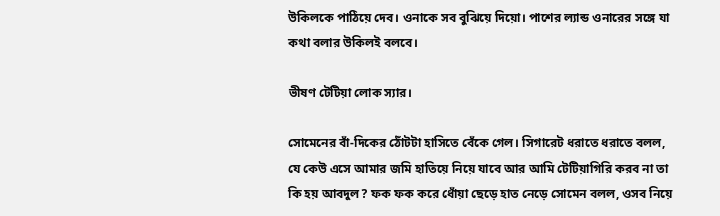উকিলকে পাঠিয়ে দেব। ওনাকে সব বুঝিয়ে দিয়ো। পাশের ল্যান্ড ওনারের সঙ্গে যা কথা বলার উকিলই বলবে।

ভীষণ টেটিয়া লোক স্যার।

সোমেনের বাঁ-দিকের ঠোঁটটা হাসিতে বেঁকে গেল। সিগারেট ধরাতে ধরাতে বলল, যে কেউ এসে আমার জমি হাতিয়ে নিয়ে যাবে আর আমি টেটিয়াগিরি করব না তা কি হয় আবদুল? ফক ফক করে ধোঁয়া ছেড়ে হাত নেড়ে সোমেন বলল, ওসব নিয়ে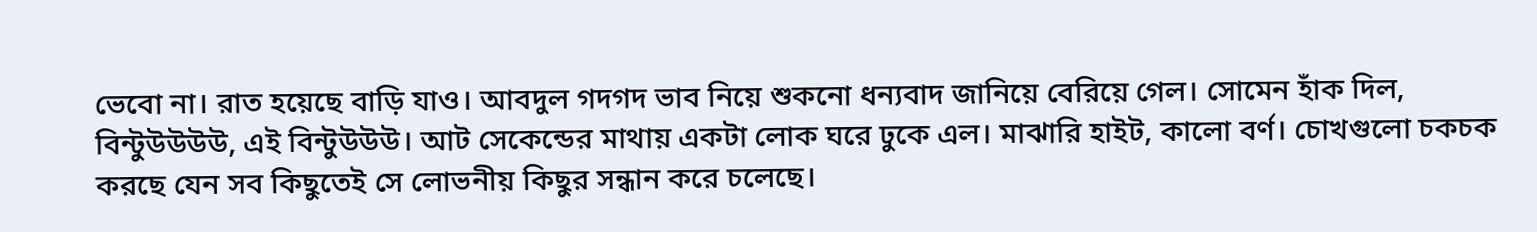ভেবো না। রাত হয়েছে বাড়ি যাও। আবদুল গদগদ ভাব নিয়ে শুকনো ধন্যবাদ জানিয়ে বেরিয়ে গেল। সোমেন হাঁক দিল, বিন্টুউউউউ, এই বিন্টুউউউ। আট সেকেন্ডের মাথায় একটা লোক ঘরে ঢুকে এল। মাঝারি হাইট, কালো বর্ণ। চোখগুলো চকচক করছে যেন সব কিছুতেই সে লোভনীয় কিছুর সন্ধান করে চলেছে।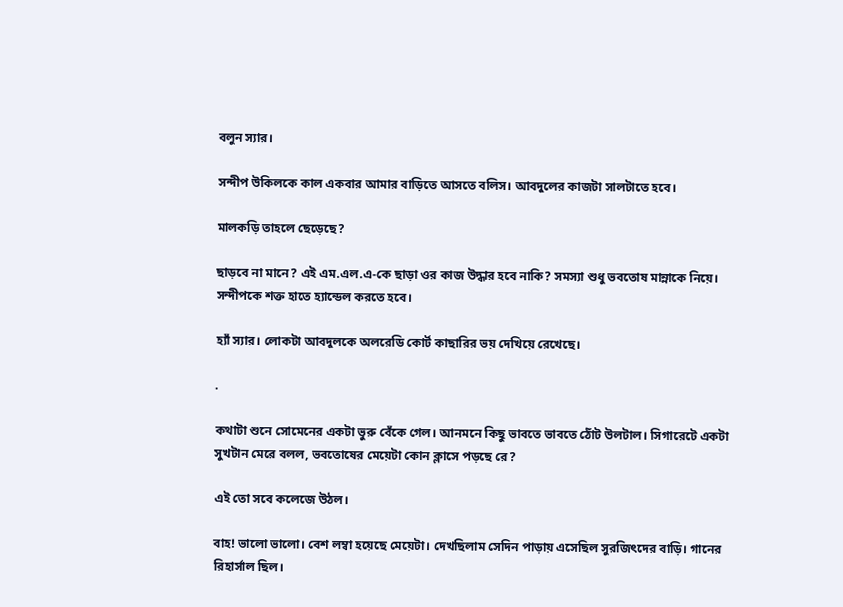বলুন স্যার।

সন্দীপ উকিলকে কাল একবার আমার বাড়িতে আসতে বলিস। আবদুলের কাজটা সালটাতে হবে।

মালকড়ি তাহলে ছেড়েছে?

ছাড়বে না মানে? এই এম.এল.এ-কে ছাড়া ওর কাজ উদ্ধার হবে নাকি? সমস্যা শুধু ভবতোষ মান্নাকে নিয়ে। সন্দীপকে শক্ত হাতে হ্যান্ডেল করতে হবে।

হ্যাঁ স্যার। লোকটা আবদুলকে অলরেডি কোর্ট কাছারির ভয় দেখিয়ে রেখেছে।

.

কথাটা শুনে সোমেনের একটা ভুরু বেঁকে গেল। আনমনে কিছু ভাবতে ভাবতে ঠোঁট উলটাল। সিগারেটে একটা সুখটান মেরে বলল, ভবতোষের মেয়েটা কোন ক্লাসে পড়ছে রে?

এই তো সবে কলেজে উঠল।

বাহ! ভালো ভালো। বেশ লম্বা হয়েছে মেয়েটা। দেখছিলাম সেদিন পাড়ায় এসেছিল সুরজিৎদের বাড়ি। গানের রিহার্সাল ছিল।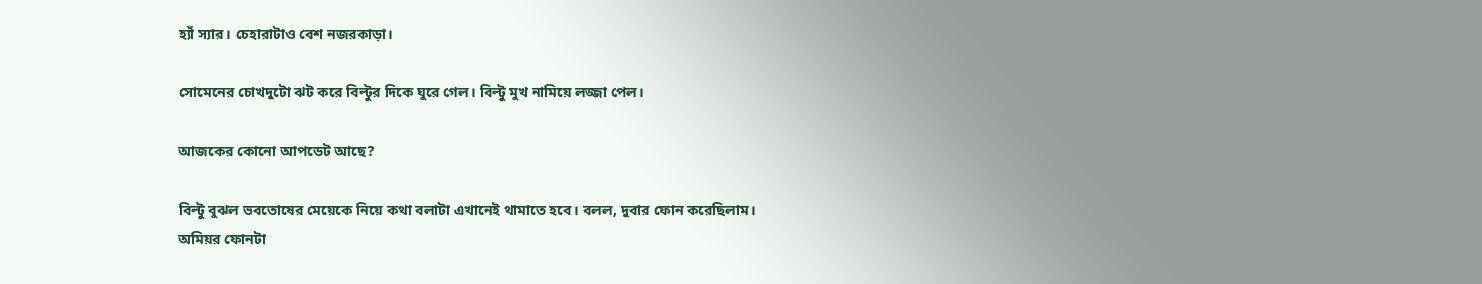হ্যাঁ স্যার। চেহারাটাও বেশ নজরকাড়া।

সোমেনের চোখদুটো ঝট করে বিল্টুর দিকে ঘুরে গেল। বিল্টু মুখ নামিয়ে লজ্জা পেল।

আজকের কোনো আপডেট আছে?

বিল্টু বুঝল ভবতোষের মেয়েকে নিয়ে কথা বলাটা এখানেই থামাতে হবে। বলল, দুবার ফোন করেছিলাম। অমিয়র ফোনটা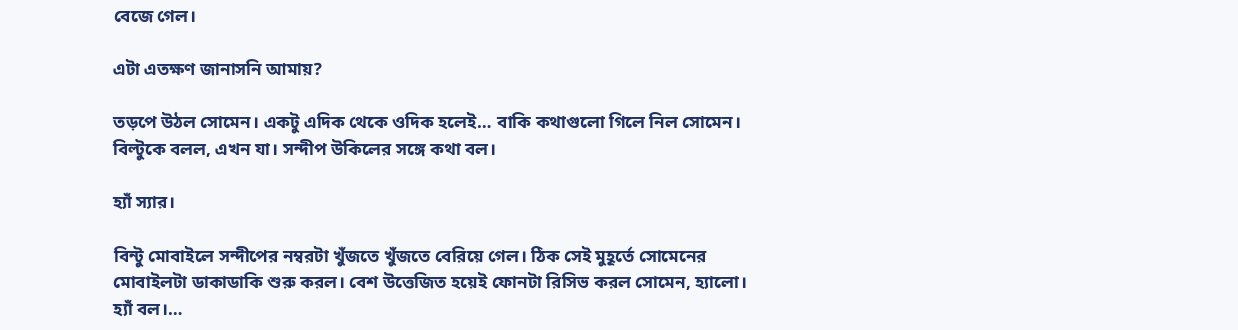বেজে গেল।

এটা এতক্ষণ জানাসনি আমায়?

তড়পে উঠল সোমেন। একটু এদিক থেকে ওদিক হলেই… বাকি কথাগুলো গিলে নিল সোমেন। বিল্টুকে বলল, এখন যা। সন্দীপ উকিলের সঙ্গে কথা বল।

হ্যাঁ স্যার।

বিন্টু মোবাইলে সন্দীপের নম্বরটা খুঁজতে খুঁজতে বেরিয়ে গেল। ঠিক সেই মুহূর্তে সোমেনের মোবাইলটা ডাকাডাকি শুরু করল। বেশ উত্তেজিত হয়েই ফোনটা রিসিভ করল সোমেন, হ্যালো। হ্যাঁ বল।…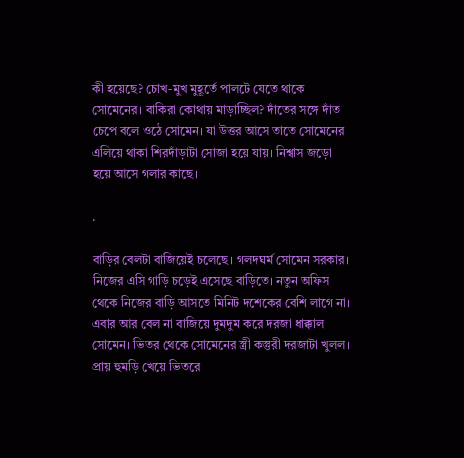কী হয়েছে? চোখ-মুখ মুহূর্তে পালটে যেতে থাকে সোমেনের। বাকিরা কোথায় মাড়াচ্ছিল? দাঁতের সঙ্গে দাঁত চেপে বলে ওঠে সোমেন। যা উত্তর আসে তাতে সোমেনের এলিয়ে থাকা শিরদাঁড়াটা সোজা হয়ে যায়। নিশ্বাস জড়ো হয়ে আসে গলার কাছে।

.

বাড়ির বেলটা বাজিয়েই চলেছে। গলদঘর্ম সোমেন সরকার। নিজের এসি গাড়ি চড়েই এসেছে বাড়িতে। নতুন অফিস থেকে নিজের বাড়ি আসতে মিনিট দশেকের বেশি লাগে না। এবার আর বেল না বাজিয়ে দুমদুম করে দরজা ধাক্কাল সোমেন। ভিতর থেকে সোমেনের স্ত্রী কস্তুরী দরজাটা খুলল। প্রায় হুমড়ি খেয়ে ভিতরে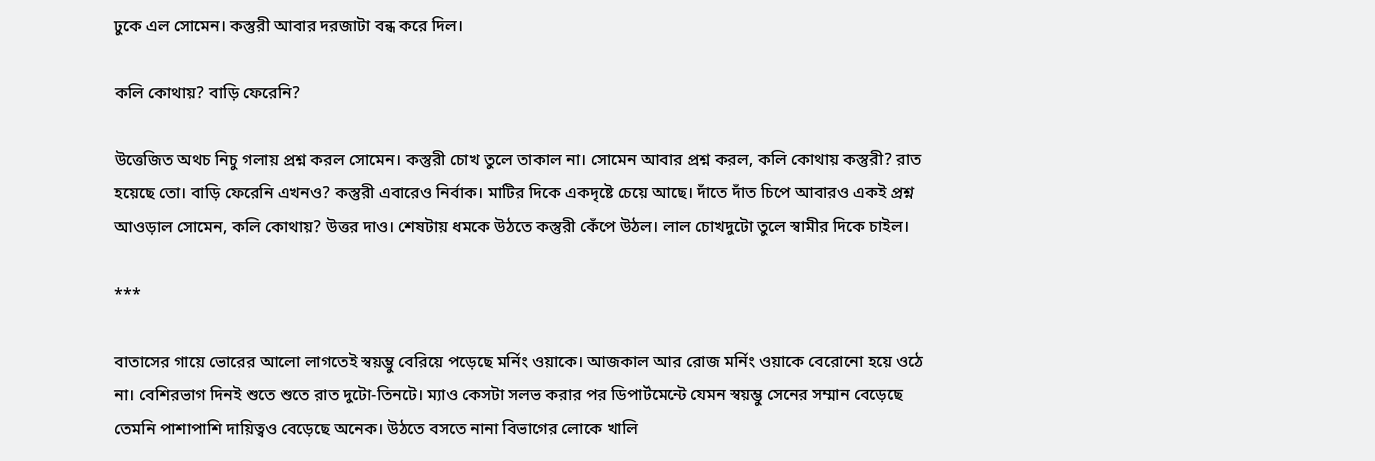ঢুকে এল সোমেন। কস্তুরী আবার দরজাটা বন্ধ করে দিল।

কলি কোথায়? বাড়ি ফেরেনি?

উত্তেজিত অথচ নিচু গলায় প্রশ্ন করল সোমেন। কস্তুরী চোখ তুলে তাকাল না। সোমেন আবার প্রশ্ন করল, কলি কোথায় কস্তুরী? রাত হয়েছে তো। বাড়ি ফেরেনি এখনও? কস্তুরী এবারেও নির্বাক। মাটির দিকে একদৃষ্টে চেয়ে আছে। দাঁতে দাঁত চিপে আবারও একই প্রশ্ন আওড়াল সোমেন, কলি কোথায়? উত্তর দাও। শেষটায় ধমকে উঠতে কস্তুরী কেঁপে উঠল। লাল চোখদুটো তুলে স্বামীর দিকে চাইল।

***

বাতাসের গায়ে ভোরের আলো লাগতেই স্বয়ম্ভু বেরিয়ে পড়েছে মর্নিং ওয়াকে। আজকাল আর রোজ মর্নিং ওয়াকে বেরোনো হয়ে ওঠে না। বেশিরভাগ দিনই শুতে শুতে রাত দুটো-তিনটে। ম্যাও কেসটা সলভ করার পর ডিপার্টমেন্টে যেমন স্বয়ম্ভু সেনের সম্মান বেড়েছে তেমনি পাশাপাশি দায়িত্বও বেড়েছে অনেক। উঠতে বসতে নানা বিভাগের লোকে খালি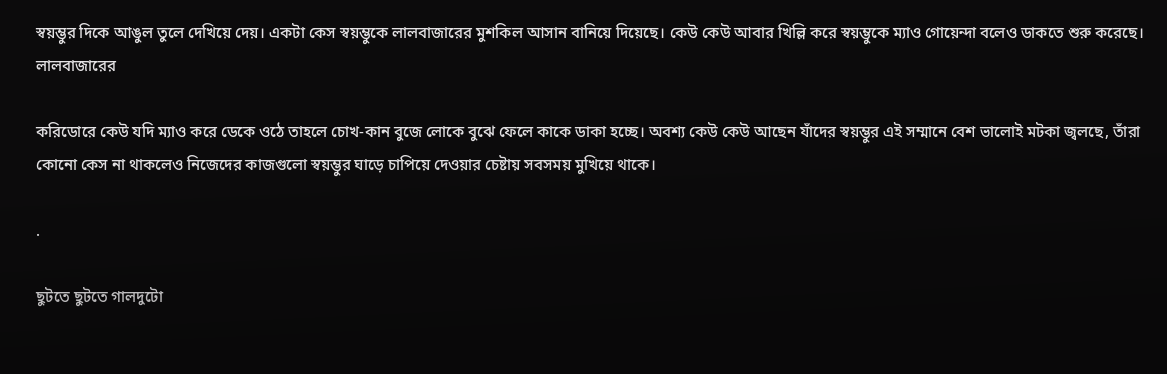স্বয়ম্ভুর দিকে আঙুল তুলে দেখিয়ে দেয়। একটা কেস স্বয়ম্ভুকে লালবাজারের মুশকিল আসান বানিয়ে দিয়েছে। কেউ কেউ আবার খিল্লি করে স্বয়ম্ভুকে ম্যাও গোয়েন্দা বলেও ডাকতে শুরু করেছে। লালবাজারের

করিডোরে কেউ যদি ম্যাও করে ডেকে ওঠে তাহলে চোখ-কান বুজে লোকে বুঝে ফেলে কাকে ডাকা হচ্ছে। অবশ্য কেউ কেউ আছেন যাঁদের স্বয়ম্ভুর এই সম্মানে বেশ ভালোই মটকা জ্বলছে, তাঁরা কোনো কেস না থাকলেও নিজেদের কাজগুলো স্বয়ম্ভুর ঘাড়ে চাপিয়ে দেওয়ার চেষ্টায় সবসময় মুখিয়ে থাকে।

.

ছুটতে ছুটতে গালদুটো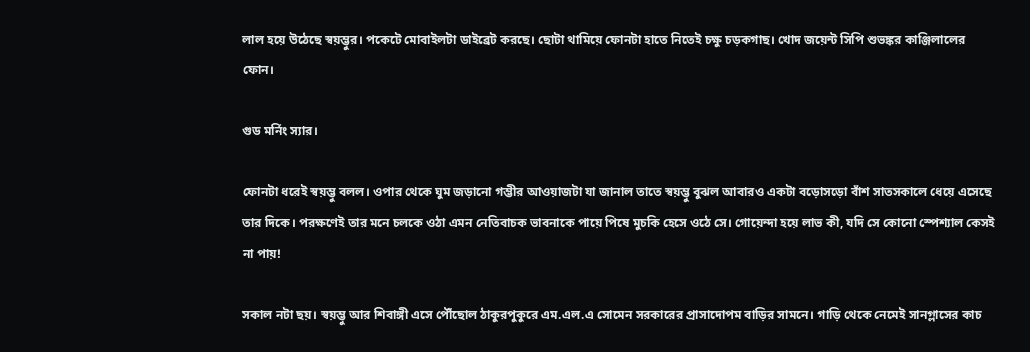লাল হয়ে উঠেছে স্বয়ম্ভুর। পকেটে মোবাইলটা ডাইব্রেট করছে। ছোটা থামিয়ে ফোনটা হাতে নিতেই চক্ষু চড়কগাছ। খোদ জয়েন্ট সিপি শুভঙ্কর কাঞ্জিলালের ফোন।

গুড মর্নিং স্যার।

ফোনটা ধরেই স্বয়ম্ভু বলল। ওপার থেকে ঘুম জড়ানো গম্ভীর আওয়াজটা যা জানাল তাতে স্বয়ম্ভু বুঝল আবারও একটা বড়োসড়ো বাঁশ সাতসকালে ধেয়ে এসেছে তার দিকে। পরক্ষণেই তার মনে চলকে ওঠা এমন নেতিবাচক ভাবনাকে পায়ে পিষে মুচকি হেসে ওঠে সে। গোয়েন্দা হয়ে লাভ কী, যদি সে কোনো স্পেশ্যাল কেসই না পায়!

সকাল নটা ছয়। স্বয়ম্ভু আর শিবাঙ্গী এসে পৌঁছোল ঠাকুরপুকুরে এম.এল.এ সোমেন সরকারের প্রাসাদোপম বাড়ির সামনে। গাড়ি থেকে নেমেই সানগ্লাসের কাচ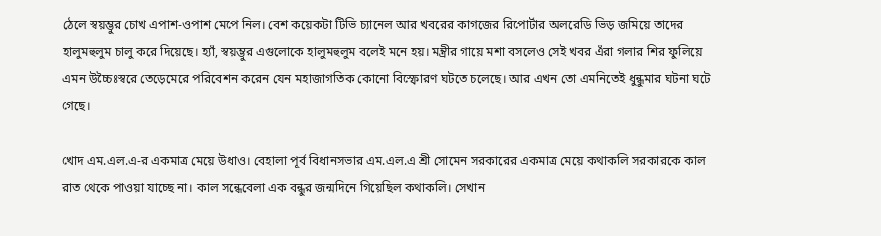ঠেলে স্বয়ম্ভুর চোখ এপাশ-ওপাশ মেপে নিল। বেশ কয়েকটা টিভি চ্যানেল আর খবরের কাগজের রিপোর্টার অলরেডি ভিড় জমিয়ে তাদের হালুমহুলুম চালু করে দিয়েছে। হ্যাঁ, স্বয়ম্ভুর এগুলোকে হালুমহুলুম বলেই মনে হয়। মন্ত্রীর গায়ে মশা বসলেও সেই খবর এঁরা গলার শির ফুলিয়ে এমন উচ্চৈঃস্বরে তেড়েমেরে পরিবেশন করেন যেন মহাজাগতিক কোনো বিস্ফোরণ ঘটতে চলেছে। আর এখন তো এমনিতেই ধুন্ধুমার ঘটনা ঘটে গেছে।

খোদ এম.এল.এ-র একমাত্র মেয়ে উধাও। বেহালা পূর্ব বিধানসভার এম.এল.এ শ্রী সোমেন সরকারের একমাত্র মেয়ে কথাকলি সরকারকে কাল রাত থেকে পাওয়া যাচ্ছে না। কাল সন্ধেবেলা এক বন্ধুর জন্মদিনে গিয়েছিল কথাকলি। সেখান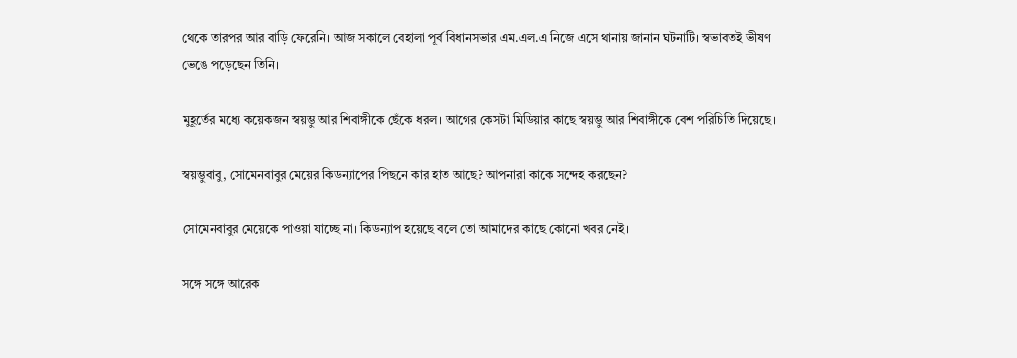থেকে তারপর আর বাড়ি ফেরেনি। আজ সকালে বেহালা পূর্ব বিধানসভার এম.এল.এ নিজে এসে থানায় জানান ঘটনাটি। স্বভাবতই ভীষণ ভেঙে পড়েছেন তিনি।

মুহূর্তের মধ্যে কয়েকজন স্বয়ম্ভু আর শিবাঙ্গীকে ছেঁকে ধরল। আগের কেসটা মিডিয়ার কাছে স্বয়ম্ভু আর শিবাঙ্গীকে বেশ পরিচিতি দিয়েছে।

স্বয়ম্ভুবাবু, সোমেনবাবুর মেয়ের কিডন্যাপের পিছনে কার হাত আছে? আপনারা কাকে সন্দেহ করছেন?

সোমেনবাবুর মেয়েকে পাওয়া যাচ্ছে না। কিডন্যাপ হয়েছে বলে তো আমাদের কাছে কোনো খবর নেই।

সঙ্গে সঙ্গে আরেক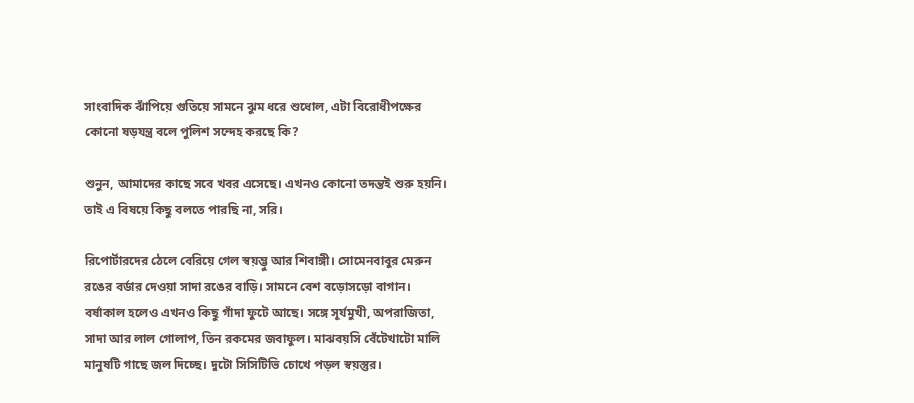সাংবাদিক ঝাঁপিয়ে গুতিয়ে সামনে ঝুম ধরে শুধোল, এটা বিরোধীপক্ষের কোনো ষড়যন্ত্র বলে পুলিশ সন্দেহ করছে কি?

শুনুন, আমাদের কাছে সবে খবর এসেছে। এখনও কোনো তদন্তই শুরু হয়নি। তাই এ বিষয়ে কিছু বলতে পারছি না, সরি।

রিপোর্টারদের ঠেলে বেরিয়ে গেল স্বয়ম্ভু আর শিবাঙ্গী। সোমেনবাবুর মেরুন রঙের বর্ডার দেওয়া সাদা রঙের বাড়ি। সামনে বেশ বড়োসড়ো বাগান। বর্ষাকাল হলেও এখনও কিছু গাঁদা ফুটে আছে। সঙ্গে সূর্যমুখী, অপরাজিতা, সাদা আর লাল গোলাপ, তিন রকমের জবাফুল। মাঝবয়সি বেঁটেখাটো মালি মানুষটি গাছে জল দিচ্ছে। দুটো সিসিটিভি চোখে পড়ল স্বয়স্তুর।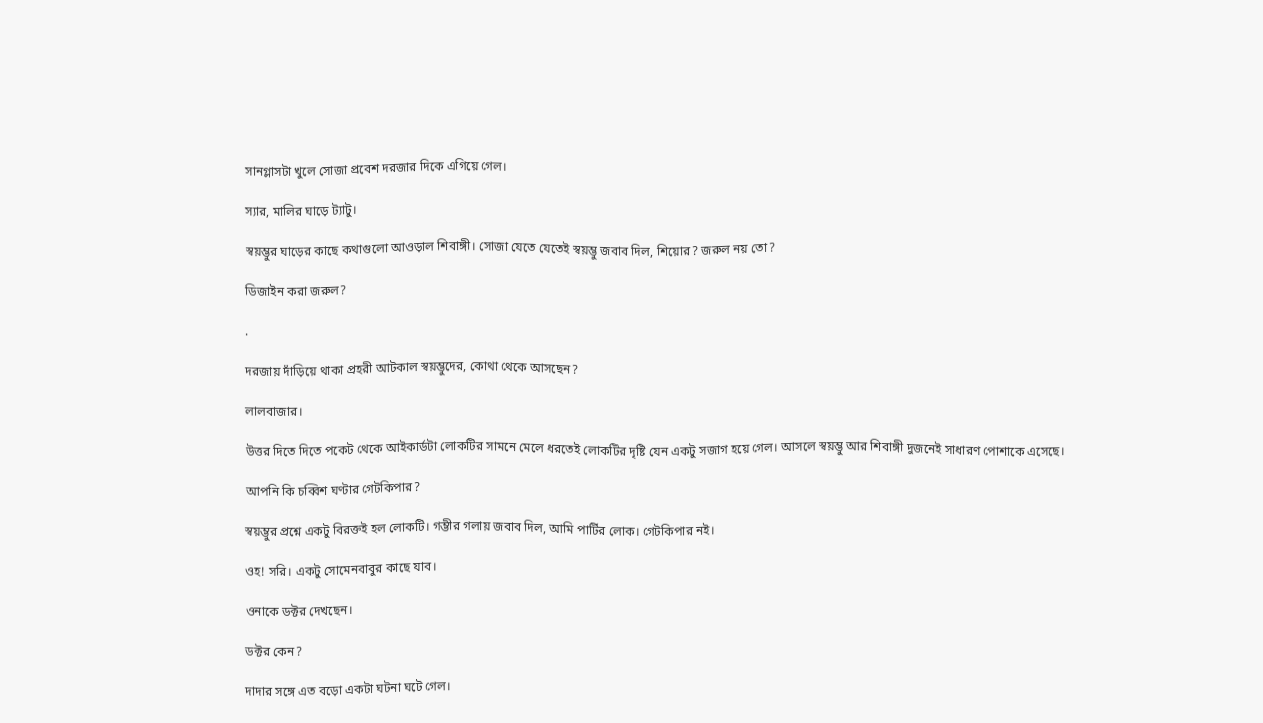সানগ্লাসটা খুলে সোজা প্রবেশ দরজার দিকে এগিয়ে গেল।

স্যার, মালির ঘাড়ে ট্যাটু।

স্বয়ম্ভুর ঘাড়ের কাছে কথাগুলো আওড়াল শিবাঙ্গী। সোজা যেতে যেতেই স্বয়ম্ভু জবাব দিল, শিয়োর? জরুল নয় তো?

ডিজাইন করা জরুল?

.

দরজায় দাঁড়িয়ে থাকা প্রহরী আটকাল স্বয়ম্ভুদের, কোথা থেকে আসছেন?

লালবাজার।

উত্তর দিতে দিতে পকেট থেকে আইকার্ডটা লোকটির সামনে মেলে ধরতেই লোকটির দৃষ্টি যেন একটু সজাগ হয়ে গেল। আসলে স্বয়ম্ভু আর শিবাঙ্গী দুজনেই সাধারণ পোশাকে এসেছে।

আপনি কি চব্বিশ ঘণ্টার গেটকিপার?

স্বয়ম্ভুর প্রশ্নে একটু বিরক্তই হল লোকটি। গম্ভীর গলায় জবাব দিল, আমি পার্টির লোক। গেটকিপার নই।

ওহ! সরি। একটু সোমেনবাবুর কাছে যাব।

ওনাকে ডক্টর দেখছেন।

ডক্টর কেন?

দাদার সঙ্গে এত বড়ো একটা ঘটনা ঘটে গেল।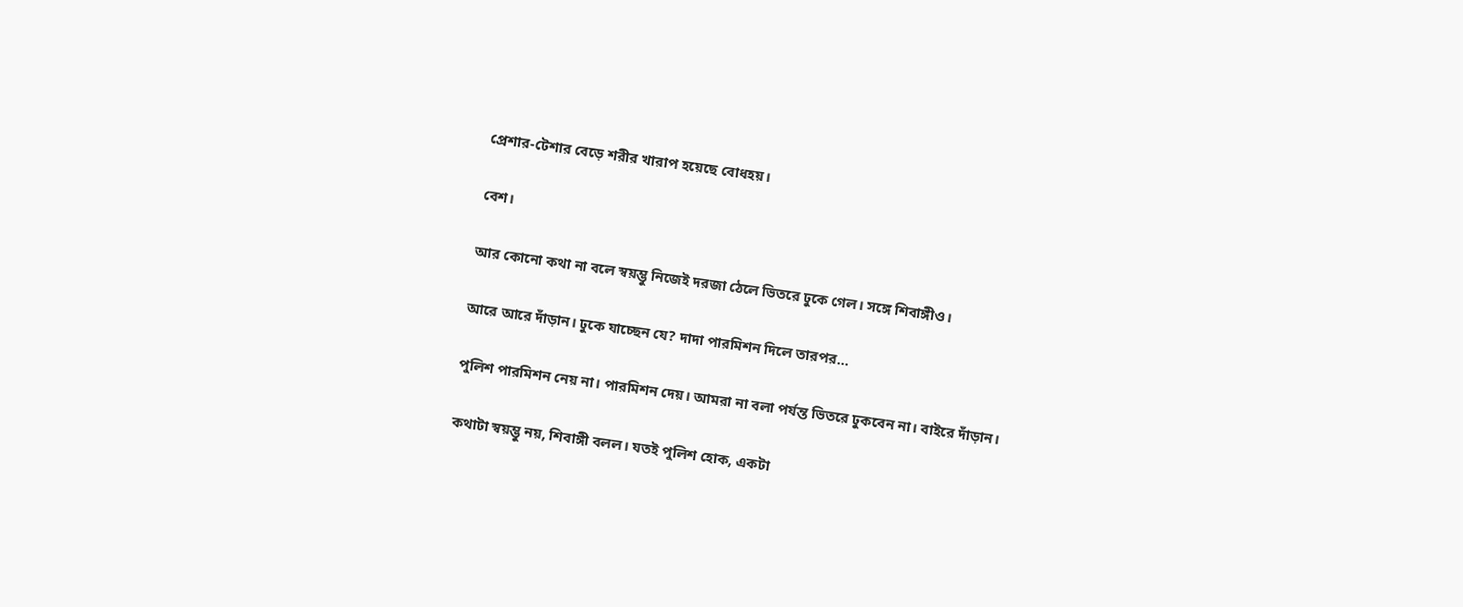প্রেশার-টেশার বেড়ে শরীর খারাপ হয়েছে বোধহয়।

বেশ।

আর কোনো কথা না বলে স্বয়ম্ভু নিজেই দরজা ঠেলে ভিতরে ঢুকে গেল। সঙ্গে শিবাঙ্গীও।

আরে আরে দাঁড়ান। ঢুকে যাচ্ছেন যে? দাদা পারমিশন দিলে তারপর…

পুলিশ পারমিশন নেয় না। পারমিশন দেয়। আমরা না বলা পর্যন্ত ভিতরে ঢুকবেন না। বাইরে দাঁড়ান।

কথাটা স্বয়ম্ভু নয়, শিবাঙ্গী বলল। যতই পুলিশ হোক, একটা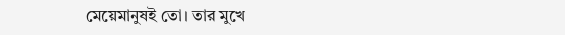মেয়েমানুষই তো। তার মুখে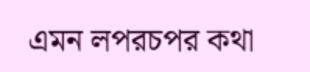এমন লপরচপর কথা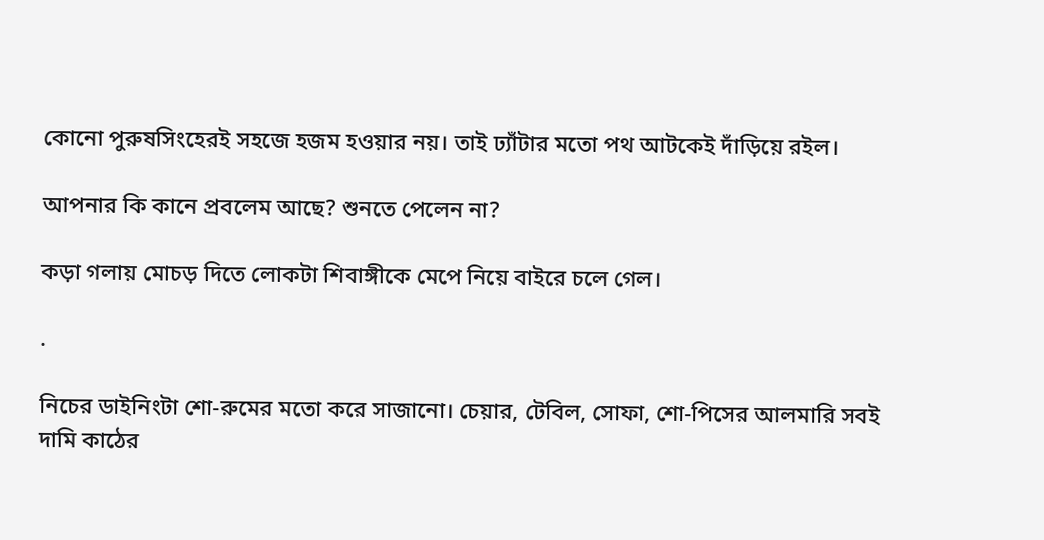কোনো পুরুষসিংহেরই সহজে হজম হওয়ার নয়। তাই ঢ্যাঁটার মতো পথ আটকেই দাঁড়িয়ে রইল।

আপনার কি কানে প্রবলেম আছে? শুনতে পেলেন না?

কড়া গলায় মোচড় দিতে লোকটা শিবাঙ্গীকে মেপে নিয়ে বাইরে চলে গেল।

.

নিচের ডাইনিংটা শো-রুমের মতো করে সাজানো। চেয়ার, টেবিল, সোফা, শো-পিসের আলমারি সবই দামি কাঠের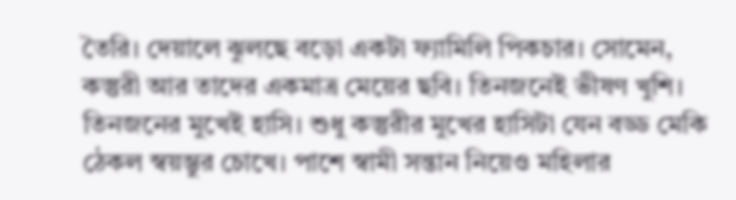তৈরি। দেয়ালে ঝুলছে বড়ো একটা ফ্যামিলি পিকচার। সোমেন, কস্তুরী আর তাদের একমাত্র মেয়ের ছবি। তিনজনেই ভীষণ খুশি। তিনজনের মুখেই হাসি। শুধু কস্তুরীর মুখের হাসিটা যেন বড্ড মেকি ঠেকল স্বয়ম্ভুর চোখে। পাশে স্বামী সন্তান নিয়েও মহিলার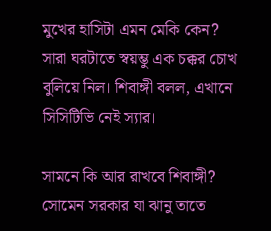মুখের হাসিটা এমন মেকি কেন? সারা ঘরটাতে স্বয়ম্ভু এক চক্কর চোখ বুলিয়ে নিল। শিবাঙ্গী বলল, এখানে সিসিটিভি নেই স্যার।

সামনে কি আর রাখবে শিবাঙ্গী? সোমেন সরকার যা ঝানু তাতে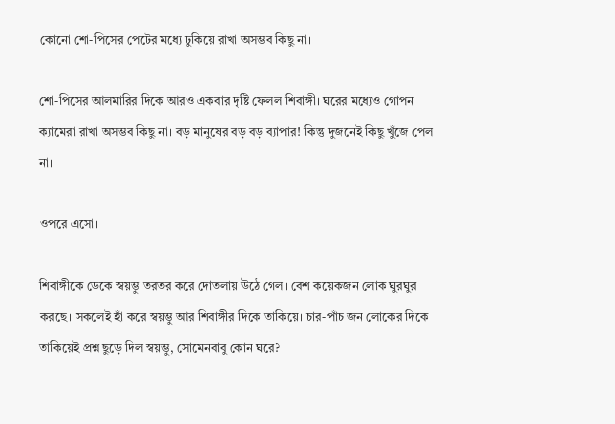কোনো শো-পিসের পেটের মধ্যে ঢুকিয়ে রাখা অসম্ভব কিছু না।

শো-পিসের আলমারির দিকে আরও একবার দৃষ্টি ফেলল শিবাঙ্গী। ঘরের মধ্যেও গোপন ক্যামেরা রাখা অসম্ভব কিছু না। বড় মানুষের বড় বড় ব্যাপার! কিন্তু দুজনেই কিছু খুঁজে পেল না।

ওপরে এসো।

শিবাঙ্গীকে ডেকে স্বয়ম্ভু তরতর করে দোতলায় উঠে গেল। বেশ কয়েকজন লোক ঘুরঘুর করছে। সকলেই হাঁ করে স্বয়ম্ভু আর শিবাঙ্গীর দিকে তাকিয়ে। চার-পাঁচ জন লোকের দিকে তাকিয়েই প্রশ্ন ছুড়ে দিল স্বয়ম্ভু, সোমেনবাবু কোন ঘরে?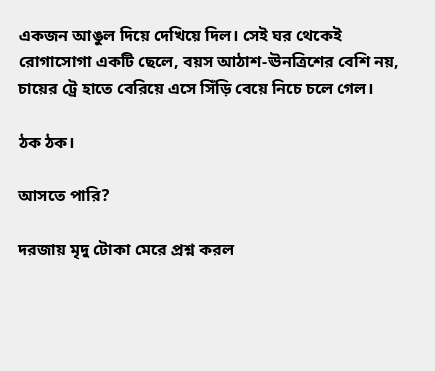একজন আঙুল দিয়ে দেখিয়ে দিল। সেই ঘর থেকেই রোগাসোগা একটি ছেলে, বয়স আঠাশ-ঊনত্রিশের বেশি নয়, চায়ের ট্রে হাতে বেরিয়ে এসে সিঁড়ি বেয়ে নিচে চলে গেল।

ঠক ঠক।

আসতে পারি?

দরজায় মৃদু টোকা মেরে প্রশ্ন করল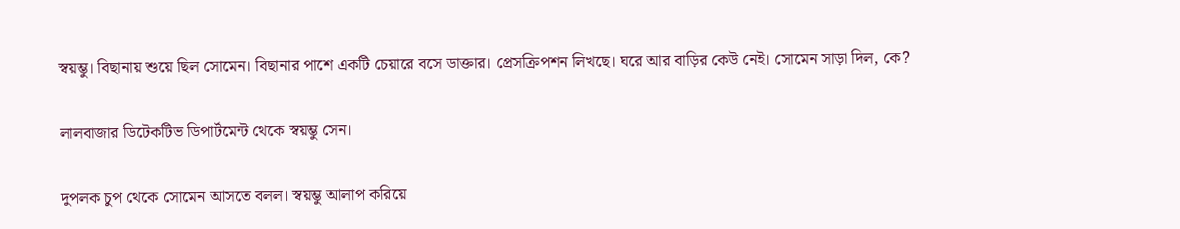স্বয়ম্ভু। বিছানায় শুয়ে ছিল সোমেন। বিছানার পাশে একটি চেয়ারে বসে ডাক্তার। প্রেসক্রিপশন লিখছে। ঘরে আর বাড়ির কেউ নেই। সোমেন সাড়া দিল, কে?

লালবাজার ডিটেকটিভ ডিপার্টমেন্ট থেকে স্বয়ম্ভু সেন।

দুপলক চুপ থেকে সোমেন আসতে বলল। স্বয়ম্ভু আলাপ করিয়ে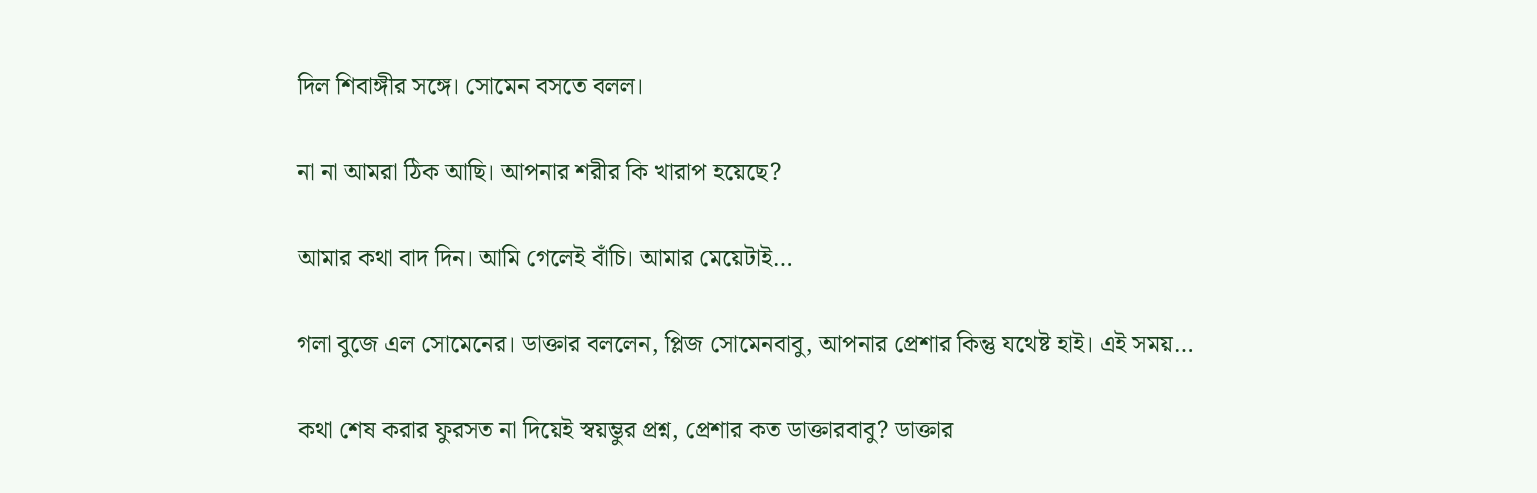দিল শিবাঙ্গীর সঙ্গে। সোমেন বসতে বলল।

না না আমরা ঠিক আছি। আপনার শরীর কি খারাপ হয়েছে?

আমার কথা বাদ দিন। আমি গেলেই বাঁচি। আমার মেয়েটাই…

গলা বুজে এল সোমেনের। ডাক্তার বললেন, প্লিজ সোমেনবাবু, আপনার প্রেশার কিন্তু যথেষ্ট হাই। এই সময়…

কথা শেষ করার ফুরসত না দিয়েই স্বয়ম্ভুর প্রশ্ন, প্রেশার কত ডাক্তারবাবু? ডাক্তার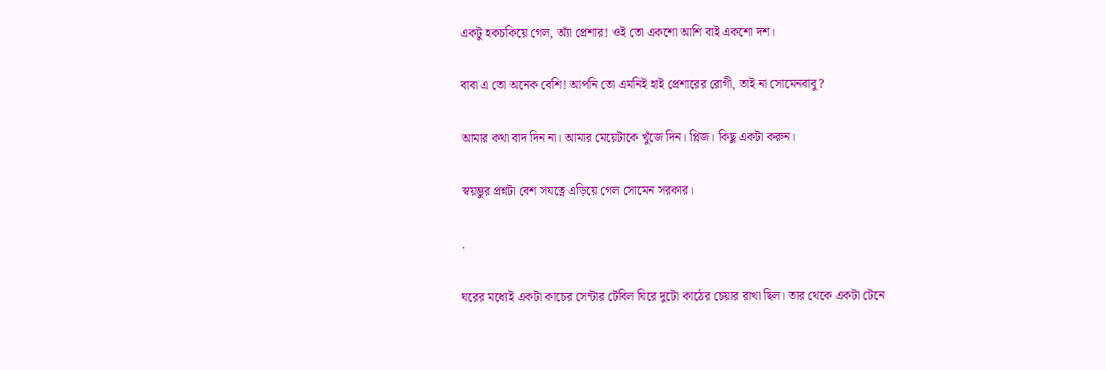একটু হকচকিয়ে গেল, অ্যাঁ প্রেশার! ওই তো একশো আশি বাই একশো দশ।

বাবা এ তো অনেক বেশি! আপনি তো এমনিই হাই প্রেশারের রোগী, তাই না সোমেনবাবু?

আমার কথা বাদ দিন না। আমার মেয়েটাকে খুঁজে দিন। প্লিজ। কিছু একটা করুন।

স্বয়ম্ভুর প্রশ্নটা বেশ সযত্নে এড়িয়ে গেল সোমেন সরকার।

.

ঘরের মধ্যেই একটা কাচের সেন্টার টেবিল ঘিরে দুটো কাঠের চেয়ার রাখা ছিল। তার থেকে একটা টেনে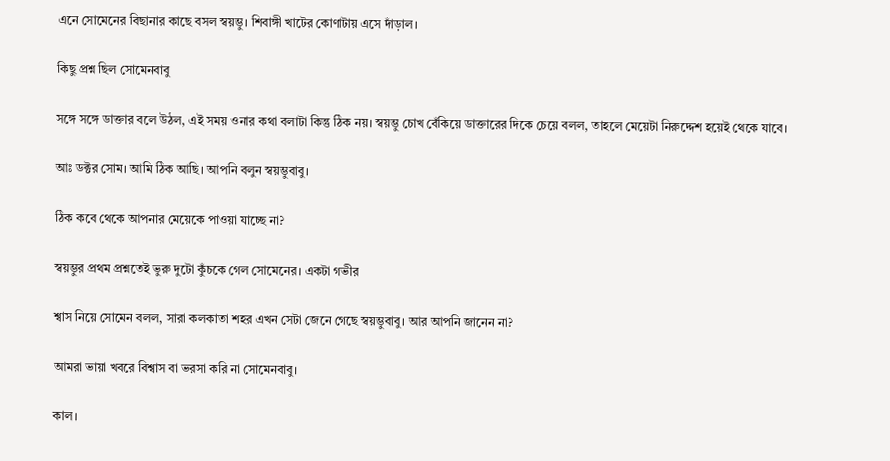এনে সোমেনের বিছানার কাছে বসল স্বয়ম্ভু। শিবাঙ্গী খাটের কোণাটায় এসে দাঁড়াল।

কিছু প্রশ্ন ছিল সোমেনবাবু

সঙ্গে সঙ্গে ডাক্তার বলে উঠল, এই সময় ওনার কথা বলাটা কিন্তু ঠিক নয়। স্বয়ম্ভু চোখ বেঁকিয়ে ডাক্তারের দিকে চেয়ে বলল, তাহলে মেয়েটা নিরুদ্দেশ হয়েই থেকে যাবে।

আঃ ডক্টর সোম। আমি ঠিক আছি। আপনি বলুন স্বয়ম্ভুবাবু।

ঠিক কবে থেকে আপনার মেয়েকে পাওয়া যাচ্ছে না?

স্বয়ম্ভুর প্রথম প্রশ্নতেই ভুরু দুটো কুঁচকে গেল সোমেনের। একটা গভীর

শ্বাস নিয়ে সোমেন বলল, সারা কলকাতা শহর এখন সেটা জেনে গেছে স্বয়ম্ভুবাবু। আর আপনি জানেন না?

আমরা ভায়া খবরে বিশ্বাস বা ভরসা করি না সোমেনবাবু।

কাল।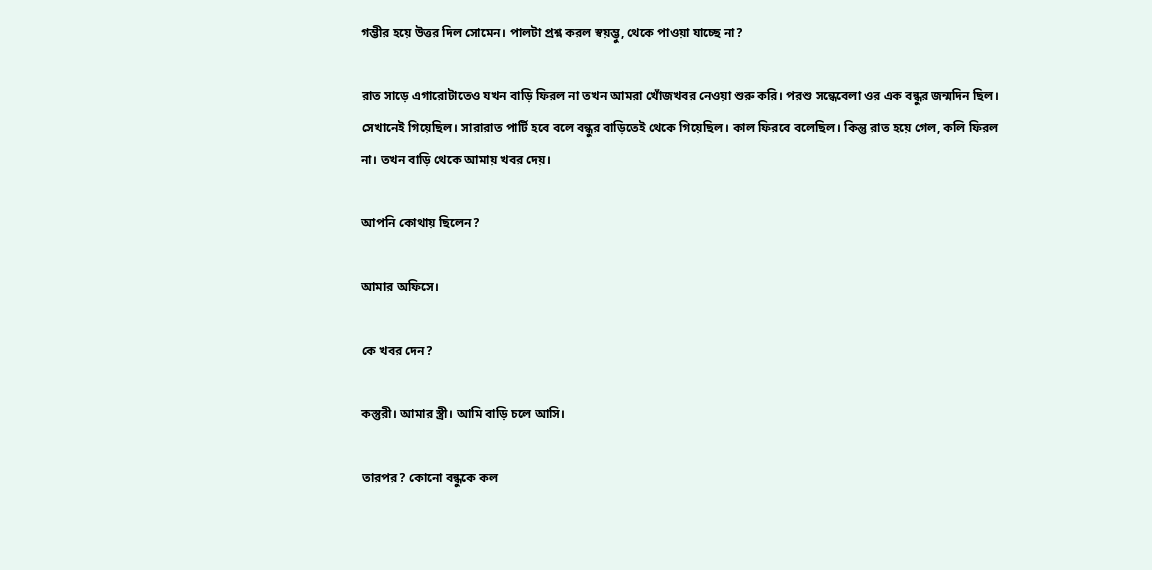গম্ভীর হয়ে উত্তর দিল সোমেন। পালটা প্রশ্ন করল স্বয়ম্ভু, থেকে পাওয়া যাচ্ছে না?

রাত সাড়ে এগারোটাতেও যখন বাড়ি ফিরল না তখন আমরা খোঁজখবর নেওয়া শুরু করি। পরশু সন্ধেবেলা ওর এক বন্ধুর জন্মদিন ছিল। সেখানেই গিয়েছিল। সারারাত পার্টি হবে বলে বন্ধুর বাড়িতেই থেকে গিয়েছিল। কাল ফিরবে বলেছিল। কিন্তু রাত হয়ে গেল, কলি ফিরল না। তখন বাড়ি থেকে আমায় খবর দেয়।

আপনি কোথায় ছিলেন?

আমার অফিসে।

কে খবর দেন?

কস্তুরী। আমার স্ত্রী। আমি বাড়ি চলে আসি।

তারপর? কোনো বন্ধুকে কল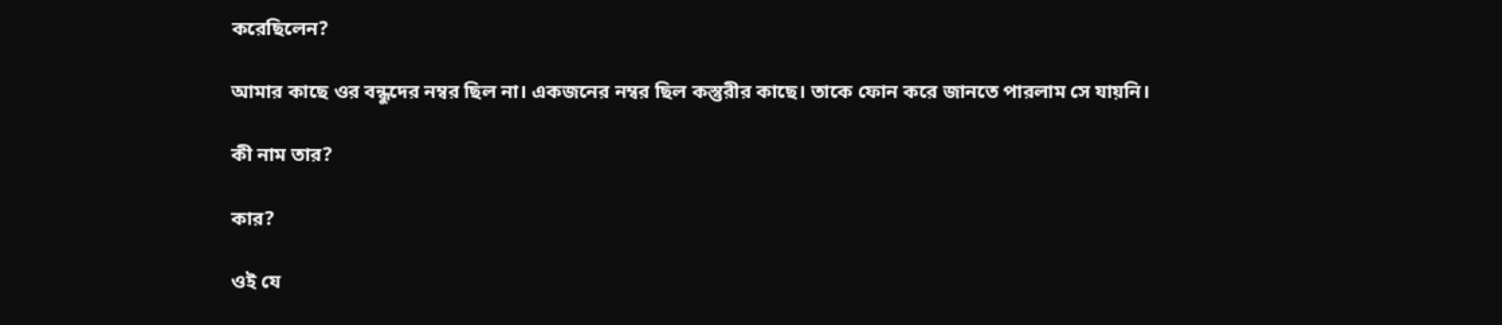করেছিলেন?

আমার কাছে ওর বন্ধুদের নম্বর ছিল না। একজনের নম্বর ছিল কস্তুরীর কাছে। তাকে ফোন করে জানতে পারলাম সে যায়নি।

কী নাম তার?

কার?

ওই যে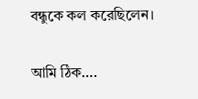বন্ধুকে কল করেছিলেন।

আমি ঠিক….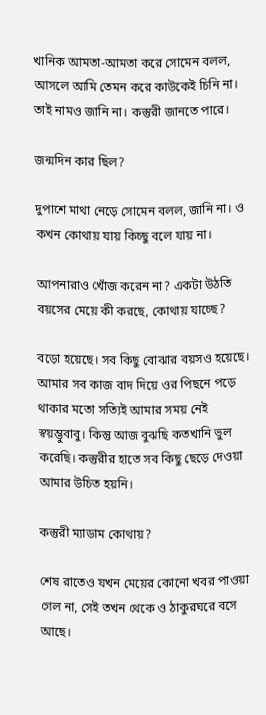খানিক আমতা-আমতা করে সোমেন বলল, আসলে আমি তেমন করে কাউকেই চিনি না। তাই নামও জানি না। কস্তুরী জানতে পারে।

জন্মদিন কার ছিল?

দুপাশে মাথা নেড়ে সোমেন বলল, জানি না। ও কখন কোথায় যায় কিচ্ছু বলে যায় না।

আপনারাও খোঁজ করেন না? একটা উঠতি বয়সের মেয়ে কী করছে, কোথায় যাচ্ছে?

বড়ো হয়েছে। সব কিছু বোঝার বয়সও হয়েছে। আমার সব কাজ বাদ দিয়ে ওর পিছনে পড়ে থাকার মতো সত্যিই আমার সময় নেই স্বয়ম্ভুবাবু। কিন্তু আজ বুঝছি কতখানি ভুল করেছি। কস্তুরীর হাতে সব কিছু ছেড়ে দেওয়া আমার উচিত হয়নি।

কস্তুরী ম্যাডাম কোথায়?

শেষ রাতেও যখন মেয়ের কোনো খবর পাওয়া গেল না, সেই তখন থেকে ও ঠাকুরঘরে বসে আছে।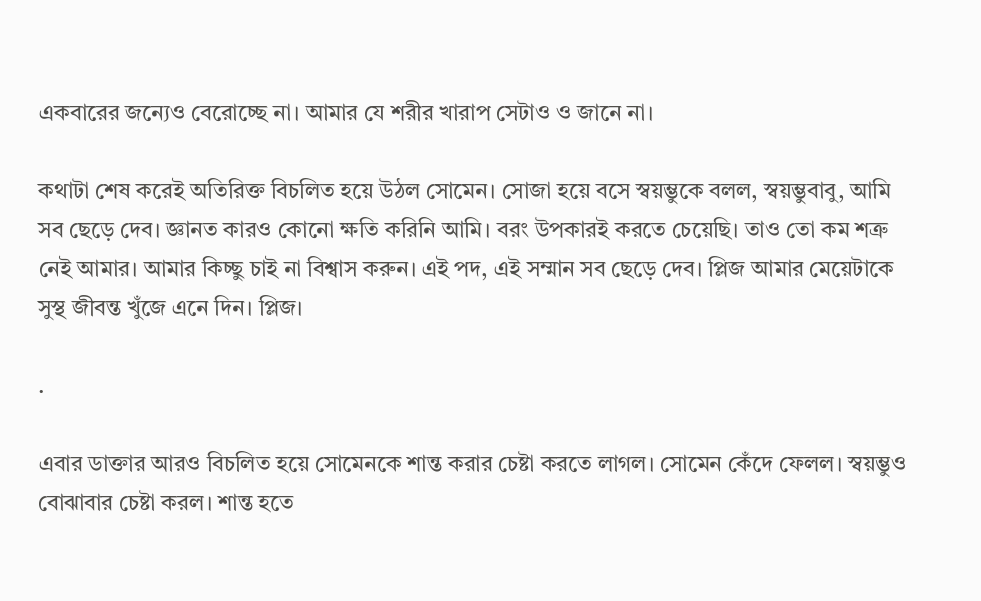একবারের জন্যেও বেরোচ্ছে না। আমার যে শরীর খারাপ সেটাও ও জানে না।

কথাটা শেষ করেই অতিরিক্ত বিচলিত হয়ে উঠল সোমেন। সোজা হয়ে বসে স্বয়ম্ভুকে বলল, স্বয়ম্ভুবাবু, আমি সব ছেড়ে দেব। জ্ঞানত কারও কোনো ক্ষতি করিনি আমি। বরং উপকারই করতে চেয়েছি। তাও তো কম শত্ৰু নেই আমার। আমার কিচ্ছু চাই না বিশ্বাস করুন। এই পদ, এই সম্মান সব ছেড়ে দেব। প্লিজ আমার মেয়েটাকে সুস্থ জীবন্ত খুঁজে এনে দিন। প্লিজ।

.

এবার ডাক্তার আরও বিচলিত হয়ে সোমেনকে শান্ত করার চেষ্টা করতে লাগল। সোমেন কেঁদে ফেলল। স্বয়ম্ভুও বোঝাবার চেষ্টা করল। শান্ত হতে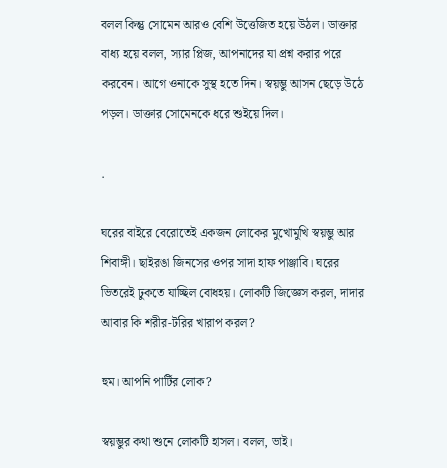বলল কিন্তু সোমেন আরও বেশি উত্তেজিত হয়ে উঠল। ডাক্তার বাধ্য হয়ে বলল, স্যার প্লিজ, আপনাদের যা প্রশ্ন করার পরে করবেন। আগে ওনাকে সুস্থ হতে দিন। স্বয়ম্ভু আসন ছেড়ে উঠে পড়ল। ডাক্তার সোমেনকে ধরে শুইয়ে দিল।

.

ঘরের বাইরে বেরোতেই একজন লোকের মুখোমুখি স্বয়ম্ভু আর শিবাঙ্গী। ছাইরঙা জিনসের ওপর সাদা হাফ পাঞ্জাবি। ঘরের ভিতরেই ঢুকতে যাচ্ছিল বোধহয়। লোকটি জিজ্ঞেস করল, দাদার আবার কি শরীর-টরির খারাপ করল?

হুম। আপনি পার্টির লোক?

স্বয়ম্ভুর কথা শুনে লোকটি হাসল। বলল, ভাই।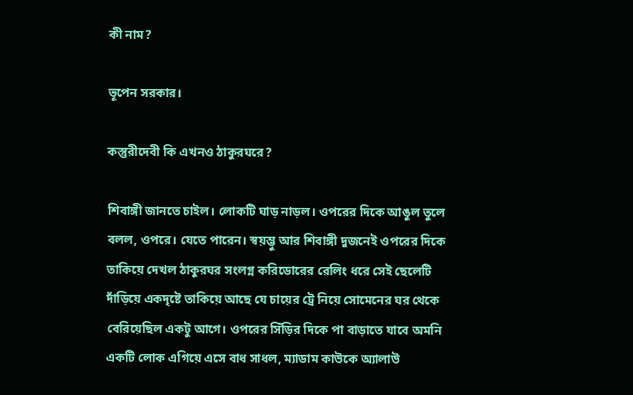কী নাম?

ভূপেন সরকার।

কস্তুরীদেবী কি এখনও ঠাকুরঘরে?

শিবাঙ্গী জানতে চাইল। লোকটি ঘাড় নাড়ল। ওপরের দিকে আঙুল তুলে বলল, ওপরে। যেতে পারেন। স্বয়ম্ভু আর শিবাঙ্গী দুজনেই ওপরের দিকে তাকিয়ে দেখল ঠাকুরঘর সংলগ্ন করিডোরের রেলিং ধরে সেই ছেলেটি দাঁড়িয়ে একদৃষ্টে তাকিয়ে আছে যে চায়ের ট্রে নিয়ে সোমেনের ঘর থেকে বেরিয়েছিল একটু আগে। ওপরের সিঁড়ির দিকে পা বাড়াতে যাবে অমনি একটি লোক এগিয়ে এসে বাধ সাধল, ম্যাডাম কাউকে অ্যালাউ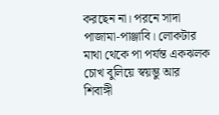করছেন না। পরনে সাদা পাজামা-পাঞ্জাবি। লোকটার মাথা থেকে পা পর্যন্ত একঝলক চোখ বুলিয়ে স্বয়ম্ভু আর শিবাঙ্গী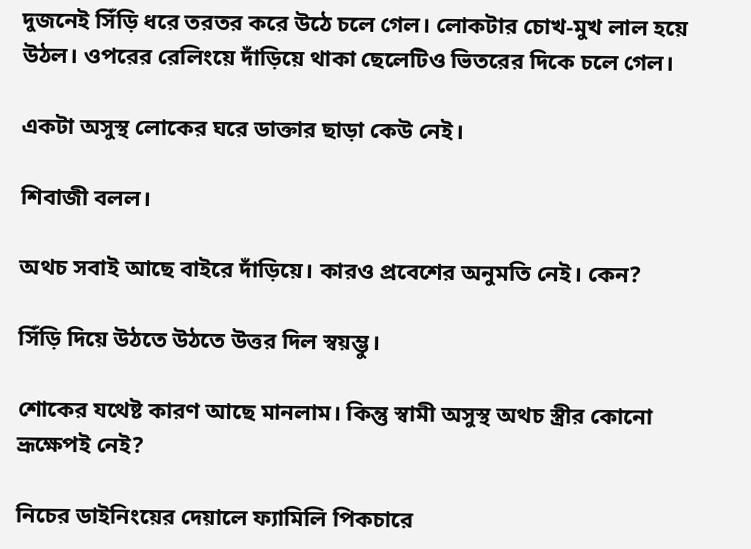দুজনেই সিঁড়ি ধরে তরতর করে উঠে চলে গেল। লোকটার চোখ-মুখ লাল হয়ে উঠল। ওপরের রেলিংয়ে দাঁড়িয়ে থাকা ছেলেটিও ভিতরের দিকে চলে গেল।

একটা অসুস্থ লোকের ঘরে ডাক্তার ছাড়া কেউ নেই।

শিবাজী বলল।

অথচ সবাই আছে বাইরে দাঁড়িয়ে। কারও প্রবেশের অনুমতি নেই। কেন?

সিঁড়ি দিয়ে উঠতে উঠতে উত্তর দিল স্বয়ম্ভু।

শোকের যথেষ্ট কারণ আছে মানলাম। কিন্তু স্বামী অসুস্থ অথচ স্ত্রীর কোনো ভ্রূক্ষেপই নেই?

নিচের ডাইনিংয়ের দেয়ালে ফ্যামিলি পিকচারে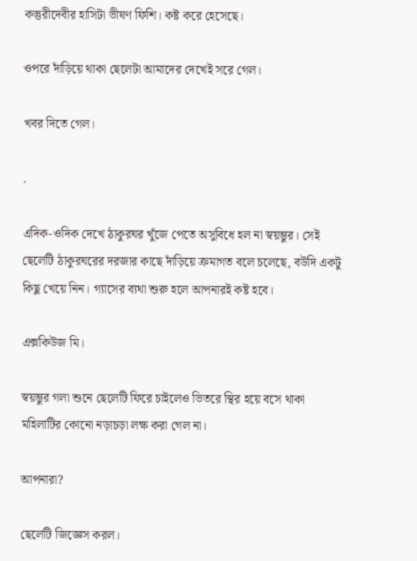কস্তুরীদেবীর হাসিটা ভীষণ ফিশি। কষ্ট করে হেসেছে।

ওপরে দাঁড়িয়ে থাকা ছেলেটা আমাদের দেখেই সরে গেল।

খবর দিতে গেল।

.

এদিক-ওদিক দেখে ঠাকুরঘর খুঁজে পেতে অসুবিধে হল না স্বয়ম্ভুর। সেই ছেলেটি ঠাকুরঘরের দরজার কাছে দাঁড়িয়ে ক্রমাগত বলে চলেছে, বউদি একটু কিছু খেয়ে নিন। গ্যাসের ব্যথা শুরু হলে আপনারই কষ্ট হবে।

এক্সকিউজ মি।

স্বয়ম্ভুর গলা শুনে ছেলেটি ফিরে চাইলেও ভিতরে স্থির হয়ে বসে থাকা মহিলাটির কোনো নড়াচড়া লক্ষ করা গেল না।

আপনারা?

ছেলেটি জিজ্ঞেস করল।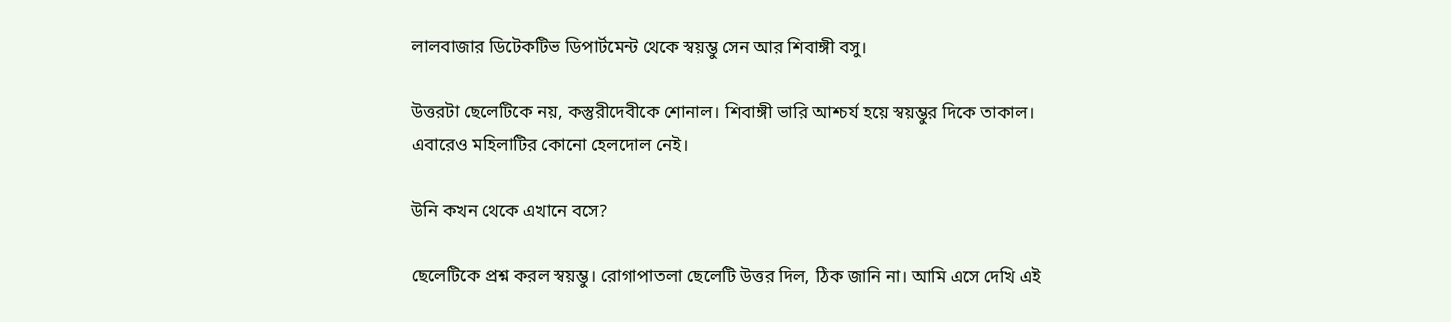লালবাজার ডিটেকটিভ ডিপার্টমেন্ট থেকে স্বয়ম্ভু সেন আর শিবাঙ্গী বসু।

উত্তরটা ছেলেটিকে নয়, কস্তুরীদেবীকে শোনাল। শিবাঙ্গী ভারি আশ্চর্য হয়ে স্বয়ম্ভুর দিকে তাকাল। এবারেও মহিলাটির কোনো হেলদোল নেই।

উনি কখন থেকে এখানে বসে?

ছেলেটিকে প্রশ্ন করল স্বয়ম্ভু। রোগাপাতলা ছেলেটি উত্তর দিল, ঠিক জানি না। আমি এসে দেখি এই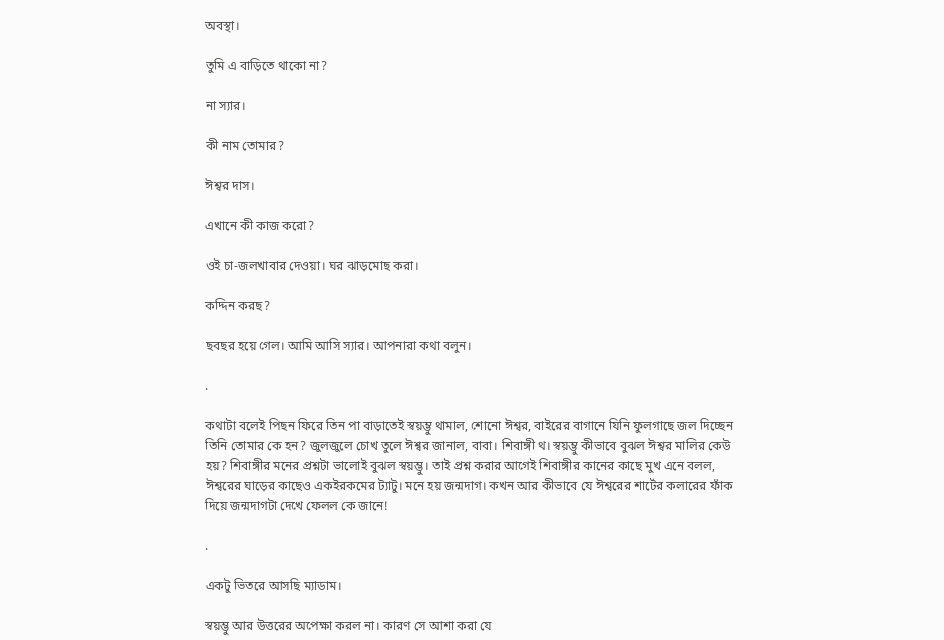অবস্থা।

তুমি এ বাড়িতে থাকো না?

না স্যার।

কী নাম তোমার?

ঈশ্বর দাস।

এখানে কী কাজ করো?

ওই চা-জলখাবার দেওয়া। ঘর ঝাড়মোছ করা।

কদ্দিন করছ?

ছবছর হয়ে গেল। আমি আসি স্যার। আপনারা কথা বলুন।

.

কথাটা বলেই পিছন ফিরে তিন পা বাড়াতেই স্বয়ম্ভু থামাল, শোনো ঈশ্বর, বাইরের বাগানে যিনি ফুলগাছে জল দিচ্ছেন তিনি তোমার কে হন? জুলজুলে চোখ তুলে ঈশ্বর জানাল, বাবা। শিবাঙ্গী থ। স্বয়ম্ভু কীভাবে বুঝল ঈশ্বর মালির কেউ হয়? শিবাঙ্গীর মনের প্রশ্নটা ভালোই বুঝল স্বয়ম্ভু। তাই প্রশ্ন করার আগেই শিবাঙ্গীর কানের কাছে মুখ এনে বলল, ঈশ্বরের ঘাড়ের কাছেও একইরকমের ট্যাটু। মনে হয় জন্মদাগ। কখন আর কীভাবে যে ঈশ্বরের শার্টের কলারের ফাঁক দিয়ে জন্মদাগটা দেখে ফেলল কে জানে!

.

একটু ভিতরে আসছি ম্যাডাম।

স্বয়ম্ভু আর উত্তরের অপেক্ষা করল না। কারণ সে আশা করা যে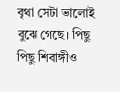বৃথা সেটা ভালোই বুঝে গেছে। পিছু পিছু শিবাঙ্গীও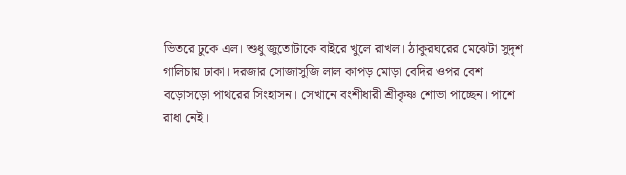ভিতরে ঢুকে এল। শুধু জুতোটাকে বাইরে খুলে রাখল। ঠাকুরঘরের মেঝেটা সুদৃশ গালিচায় ঢাকা। দরজার সোজাসুজি লাল কাপড় মোড়া বেদির ওপর বেশ বড়োসড়ো পাথরের সিংহাসন। সেখানে বংশীধারী শ্রীকৃষ্ণ শোভা পাচ্ছেন। পাশে রাধা নেই।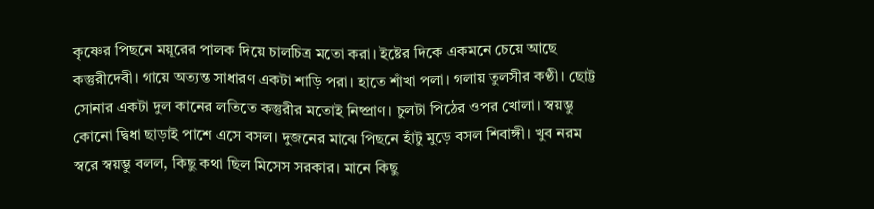কৃষ্ণের পিছনে ময়ূরের পালক দিয়ে চালচিত্র মতো করা। ইষ্টের দিকে একমনে চেয়ে আছে কস্তুরীদেবী। গায়ে অত্যন্ত সাধারণ একটা শাড়ি পরা। হাতে শাঁখা পলা। গলায় তুলসীর কণ্ঠী। ছোট্ট সোনার একটা দুল কানের লতিতে কস্তুরীর মতোই নিষ্প্রাণ। চুলটা পিঠের ওপর খোলা। স্বয়ম্ভু কোনো দ্বিধা ছাড়াই পাশে এসে বসল। দুজনের মাঝে পিছনে হাঁটু মুড়ে বসল শিবাঙ্গী। খুব নরম স্বরে স্বয়ম্ভু বলল, কিছু কথা ছিল মিসেস সরকার। মানে কিছু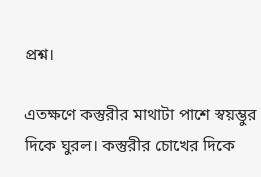প্রশ্ন।

এতক্ষণে কস্তুরীর মাথাটা পাশে স্বয়ম্ভুর দিকে ঘুরল। কস্তুরীর চোখের দিকে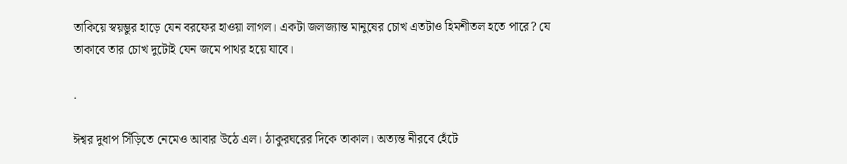তাকিয়ে স্বয়ম্ভুর হাড়ে যেন বরফের হাওয়া লাগল। একটা জলজ্যান্ত মানুষের চোখ এতটাও হিমশীতল হতে পারে? যে তাকাবে তার চোখ দুটোই যেন জমে পাথর হয়ে যাবে।

.

ঈশ্বর দুধাপ সিঁড়িতে নেমেও আবার উঠে এল। ঠাকুরঘরের দিকে তাকাল। অত্যন্ত নীরবে হেঁটে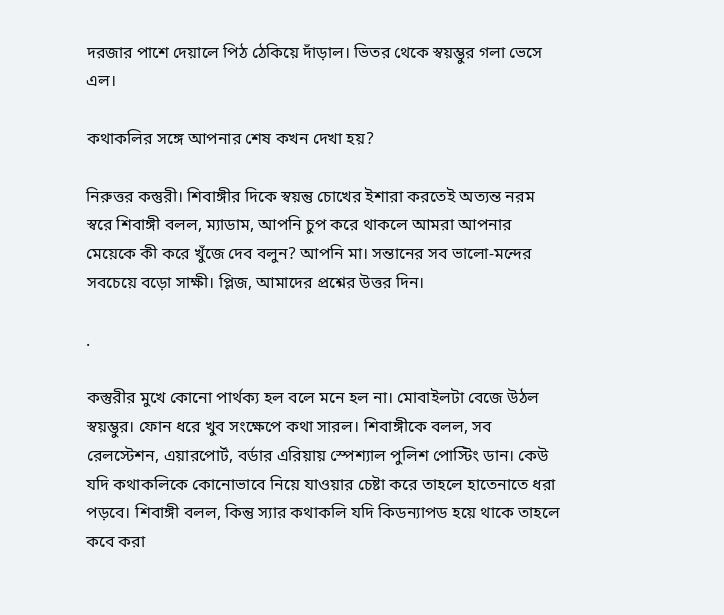দরজার পাশে দেয়ালে পিঠ ঠেকিয়ে দাঁড়াল। ভিতর থেকে স্বয়ম্ভুর গলা ভেসে এল।

কথাকলির সঙ্গে আপনার শেষ কখন দেখা হয়?

নিরুত্তর কস্তুরী। শিবাঙ্গীর দিকে স্বয়ন্তু চোখের ইশারা করতেই অত্যন্ত নরম স্বরে শিবাঙ্গী বলল, ম্যাডাম, আপনি চুপ করে থাকলে আমরা আপনার মেয়েকে কী করে খুঁজে দেব বলুন? আপনি মা। সন্তানের সব ভালো-মন্দের সবচেয়ে বড়ো সাক্ষী। প্লিজ, আমাদের প্রশ্নের উত্তর দিন।

.

কস্তুরীর মুখে কোনো পার্থক্য হল বলে মনে হল না। মোবাইলটা বেজে উঠল স্বয়ম্ভুর। ফোন ধরে খুব সংক্ষেপে কথা সারল। শিবাঙ্গীকে বলল, সব রেলস্টেশন, এয়ারপোর্ট, বর্ডার এরিয়ায় স্পেশ্যাল পুলিশ পোস্টিং ডান। কেউ যদি কথাকলিকে কোনোভাবে নিয়ে যাওয়ার চেষ্টা করে তাহলে হাতেনাতে ধরা পড়বে। শিবাঙ্গী বলল, কিন্তু স্যার কথাকলি যদি কিডন্যাপড হয়ে থাকে তাহলে কবে করা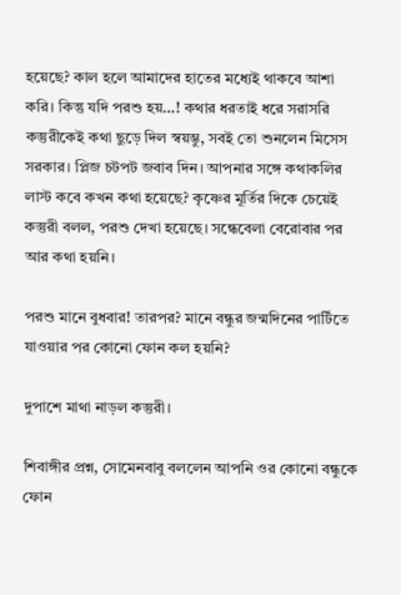হয়েছে? কাল হলে আমাদের হাতের মধ্যেই থাকবে আশা করি। কিন্তু যদি পরশু হয়…! কথার ধরতাই ধরে সরাসরি কস্তুরীকেই কথা ছুড়ে দিল স্বয়ম্ভু, সবই তো শুনলেন মিসেস সরকার। প্লিজ চটপট জবাব দিন। আপনার সঙ্গে কথাকলির লাস্ট কবে কখন কথা হয়েছে? কৃষ্ণের মূর্তির দিকে চেয়েই কস্তুরী বলল, পরশু দেখা হয়েছে। সন্ধেবেলা বেরোবার পর আর কথা হয়নি।

পরশু মানে বুধবার! তারপর? মানে বন্ধুর জন্মদিনের পার্টিতে যাওয়ার পর কোনো ফোন কল হয়নি?

দুপাশে মাথা নাড়ল কস্তুরী।

শিবাঙ্গীর প্রশ্ন, সোমেনবাবু বললেন আপনি ওর কোনো বন্ধুকে ফোন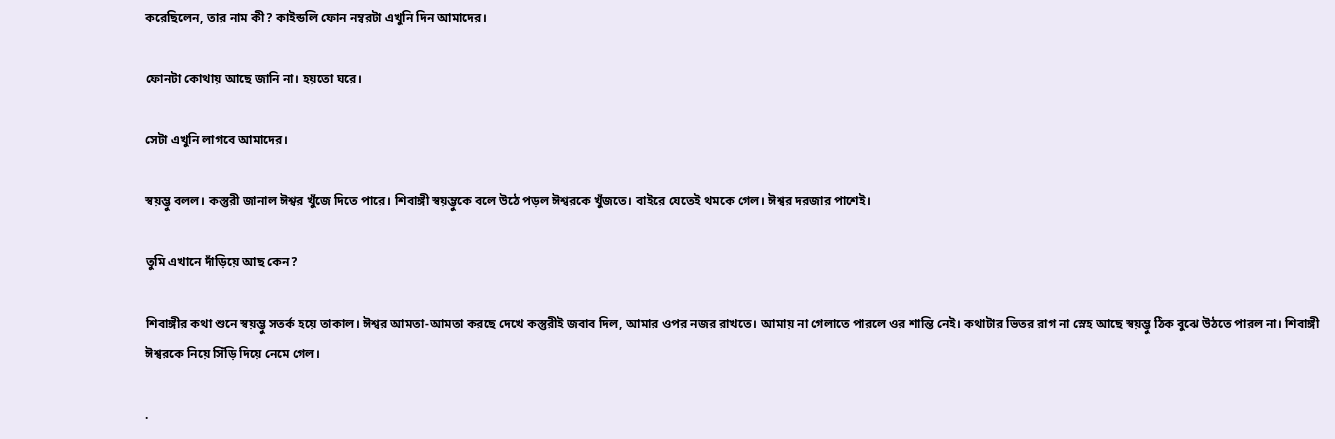করেছিলেন, তার নাম কী? কাইন্ডলি ফোন নম্বরটা এখুনি দিন আমাদের।

ফোনটা কোথায় আছে জানি না। হয়তো ঘরে।

সেটা এখুনি লাগবে আমাদের।

স্বয়ম্ভু বলল। কস্তুরী জানাল ঈশ্বর খুঁজে দিতে পারে। শিবাঙ্গী স্বয়ম্ভুকে বলে উঠে পড়ল ঈশ্বরকে খুঁজতে। বাইরে যেতেই থমকে গেল। ঈশ্বর দরজার পাশেই।

তুমি এখানে দাঁড়িয়ে আছ কেন?

শিবাঙ্গীর কথা শুনে স্বয়ম্ভু সতর্ক হয়ে তাকাল। ঈশ্বর আমতা-আমতা করছে দেখে কস্তুরীই জবাব দিল, আমার ওপর নজর রাখতে। আমায় না গেলাতে পারলে ওর শান্তি নেই। কথাটার ভিতর রাগ না স্নেহ আছে স্বয়ম্ভু ঠিক বুঝে উঠতে পারল না। শিবাঙ্গী ঈশ্বরকে নিয়ে সিঁড়ি দিয়ে নেমে গেল।

.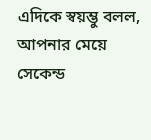এদিকে স্বয়ম্ভু বলল, আপনার মেয়ে সেকেন্ড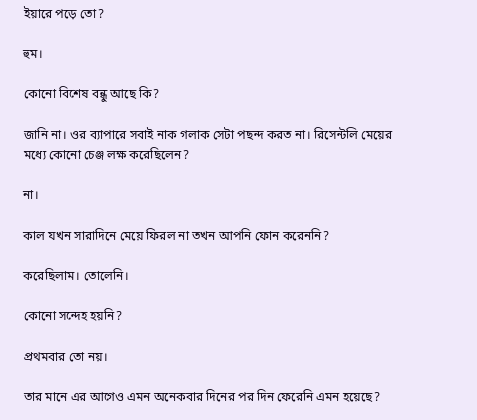ইয়ারে পড়ে তো?

হুম।

কোনো বিশেষ বন্ধু আছে কি?

জানি না। ওর ব্যাপারে সবাই নাক গলাক সেটা পছন্দ করত না। রিসেন্টলি মেয়ের মধ্যে কোনো চেঞ্জ লক্ষ করেছিলেন?

না।

কাল যখন সারাদিনে মেয়ে ফিরল না তখন আপনি ফোন করেননি?

করেছিলাম। তোলেনি।

কোনো সন্দেহ হয়নি?

প্রথমবার তো নয়।

তার মানে এর আগেও এমন অনেকবার দিনের পর দিন ফেরেনি এমন হয়েছে?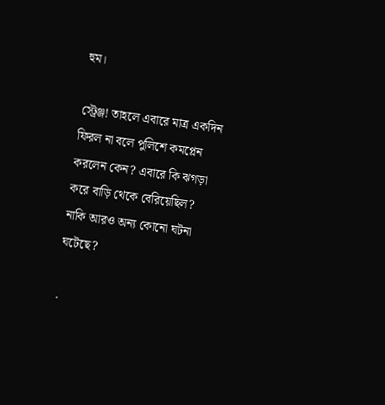হুম।

স্ট্রেঞ্জ! তাহলে এবারে মাত্র একদিন ফিরল না বলে পুলিশে কমপ্লেন করলেন কেন? এবারে কি ঝগড়া করে বাড়ি থেকে বেরিয়েছিল? নাকি আরও অন্য কোনো ঘটনা ঘটেছে?

.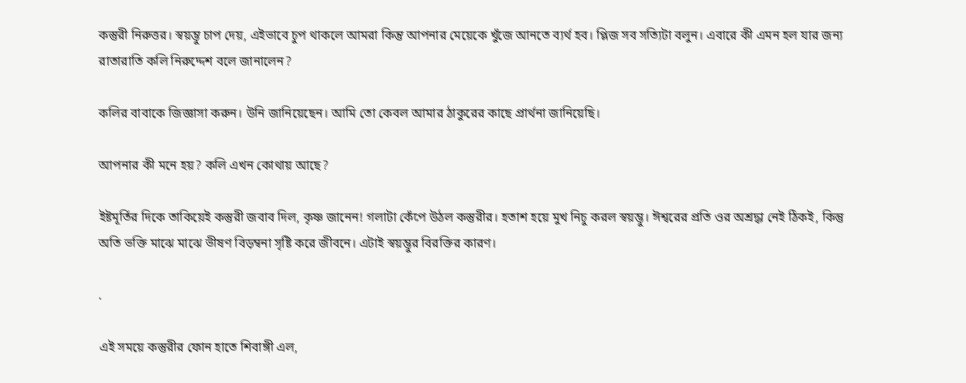কস্তুরী নিরুত্তর। স্বয়ম্ভু চাপ দেয়, এইভাবে চুপ থাকলে আমরা কিন্তু আপনার মেয়েকে খুঁজে আনতে ব্যর্থ হব। প্লিজ সব সত্যিটা বলুন। এবারে কী এমন হল যার জন্য রাতারাতি কলি নিরুদ্দেশ বলে জানালেন?

কলির বাবাকে জিজ্ঞাসা করুন। উনি জানিয়েছেন। আমি তো কেবল আমার ঠাকুরের কাছে প্রার্থনা জানিয়েছি।

আপনার কী মনে হয়? কলি এখন কোথায় আছে?

ইষ্টমূর্তির দিকে তাকিয়েই কস্তুরী জবাব দিল, কৃষ্ণ জানেন! গলাটা কেঁপে উঠল কস্তুরীর। হতাশ হয়ে মুখ নিচু করল স্বয়ম্ভু। ঈশ্বরের প্রতি ওর অশ্রদ্ধা নেই ঠিকই, কিন্তু অতি ভক্তি মাঝে মাঝে ভীষণ বিড়ম্বনা সৃষ্টি করে জীবনে। এটাই স্বয়ম্ভুর বিরক্তির কারণ।

.

এই সময়ে কস্তুরীর ফোন হাতে শিবাঙ্গী এল,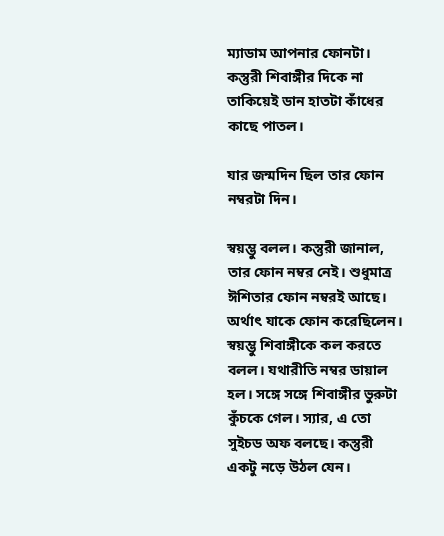ম্যাডাম আপনার ফোনটা। কস্তুরী শিবাঙ্গীর দিকে না তাকিয়েই ডান হাতটা কাঁধের কাছে পাতল।

যার জন্মদিন ছিল তার ফোন নম্বরটা দিন।

স্বয়ম্ভু বলল। কস্তুরী জানাল, তার ফোন নম্বর নেই। শুধুমাত্র ঈশিতার ফোন নম্বরই আছে। অর্থাৎ যাকে ফোন করেছিলেন। স্বয়ম্ভু শিবাঙ্গীকে কল করতে বলল। যথারীতি নম্বর ডায়াল হল। সঙ্গে সঙ্গে শিবাঙ্গীর ভুরুটা কুঁচকে গেল। স্যার, এ তো সুইচড অফ বলছে। কস্তুরী একটু নড়ে উঠল যেন।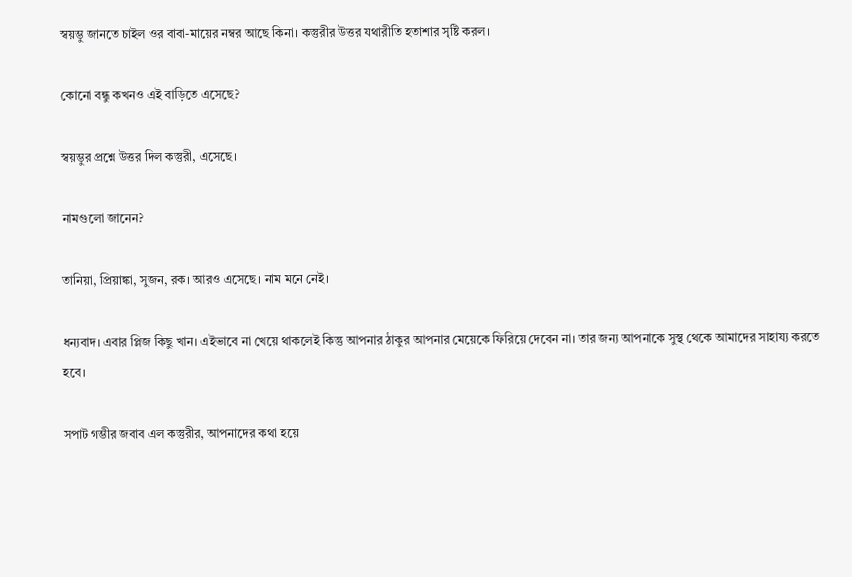স্বয়ম্ভু জানতে চাইল ওর বাবা-মায়ের নম্বর আছে কিনা। কস্তুরীর উত্তর যথারীতি হতাশার সৃষ্টি করল।

কোনো বন্ধু কখনও এই বাড়িতে এসেছে?

স্বয়ম্ভুর প্রশ্নে উত্তর দিল কস্তুরী, এসেছে।

নামগুলো জানেন?

তানিয়া, প্রিয়াঙ্কা, সুজন, রক। আরও এসেছে। নাম মনে নেই।

ধন্যবাদ। এবার প্লিজ কিছু খান। এইভাবে না খেয়ে থাকলেই কিন্তু আপনার ঠাকুর আপনার মেয়েকে ফিরিয়ে দেবেন না। তার জন্য আপনাকে সুস্থ থেকে আমাদের সাহায্য করতে হবে।

সপাট গম্ভীর জবাব এল কস্তুরীর, আপনাদের কথা হয়ে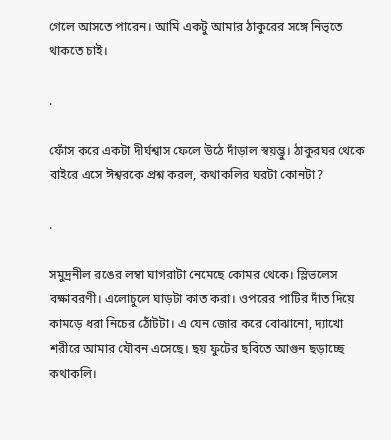গেলে আসতে পারেন। আমি একটু আমার ঠাকুরের সঙ্গে নিভৃতে থাকতে চাই।

.

ফোঁস করে একটা দীর্ঘশ্বাস ফেলে উঠে দাঁড়াল স্বয়ম্ভু। ঠাকুরঘর থেকে বাইরে এসে ঈশ্বরকে প্রশ্ন করল, কথাকলির ঘরটা কোনটা?

.

সমুদ্রনীল রঙের লম্বা ঘাগরাটা নেমেছে কোমর থেকে। স্লিভলেস বক্ষাবরণী। এলোচুলে ঘাড়টা কাত করা। ওপরের পাটির দাঁত দিয়ে কামড়ে ধরা নিচের ঠোঁটটা। এ যেন জোর করে বোঝানো, দ্যাখো শরীরে আমার যৌবন এসেছে। ছয় ফুটের ছবিতে আগুন ছড়াচ্ছে কথাকলি।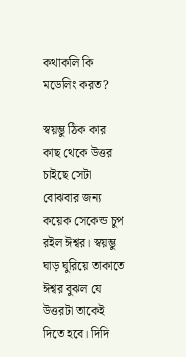কথাকলি কি মডেলিং করত?

স্বয়ম্ভু ঠিক কার কাছ থেকে উত্তর চাইছে সেটা বোঝবার জন্য কয়েক সেকেন্ড চুপ রইল ঈশ্বর। স্বয়ম্ভু ঘাড় ঘুরিয়ে তাকাতে ঈশ্বর বুঝল যে উত্তরটা তাকেই দিতে হবে। দিদি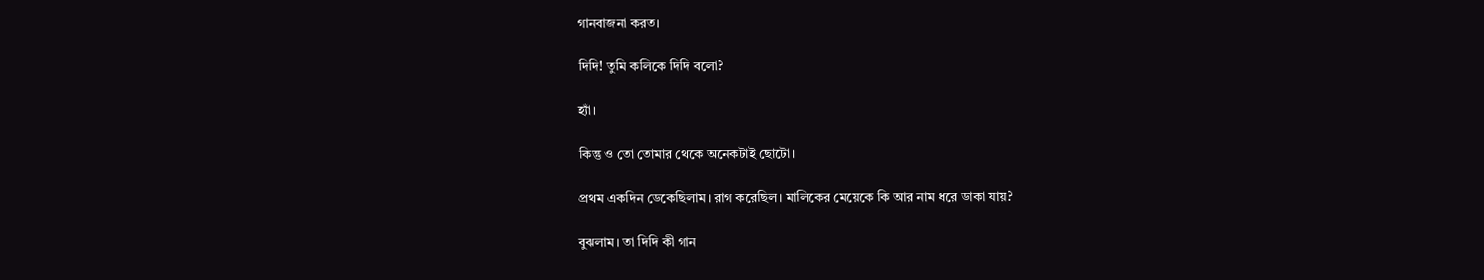গানবাজনা করত।

দিদি! তুমি কলিকে দিদি বলো?

হ্যাঁ।

কিন্তু ও তো তোমার থেকে অনেকটাই ছোটো।

প্রথম একদিন ডেকেছিলাম। রাগ করেছিল। মালিকের মেয়েকে কি আর নাম ধরে ডাকা যায়?

বুঝলাম। তা দিদি কী গান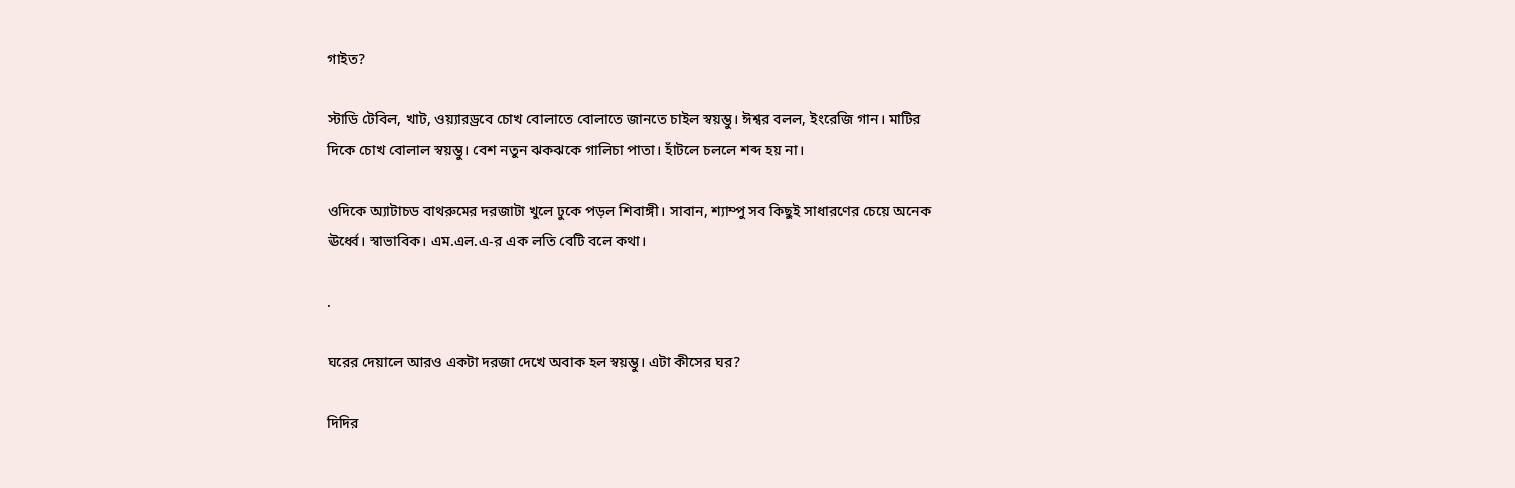গাইত?

স্টাডি টেবিল, খাট, ওয়্যারড্রবে চোখ বোলাতে বোলাতে জানতে চাইল স্বয়ম্ভু। ঈশ্বর বলল, ইংরেজি গান। মাটির দিকে চোখ বোলাল স্বয়ম্ভু। বেশ নতুন ঝকঝকে গালিচা পাতা। হাঁটলে চললে শব্দ হয় না।

ওদিকে অ্যাটাচড বাথরুমের দরজাটা খুলে ঢুকে পড়ল শিবাঙ্গী। সাবান, শ্যাম্পু সব কিছুই সাধারণের চেয়ে অনেক ঊর্ধ্বে। স্বাভাবিক। এম.এল.এ-র এক লতি বেটি বলে কথা।

.

ঘরের দেয়ালে আরও একটা দরজা দেখে অবাক হল স্বয়ম্ভু। এটা কীসের ঘর?

দিদির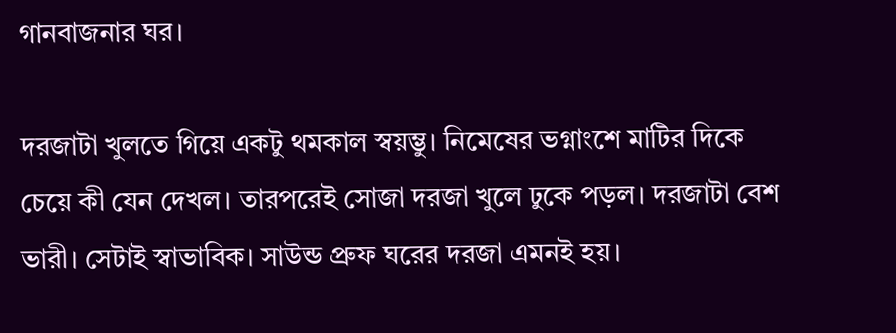গানবাজনার ঘর।

দরজাটা খুলতে গিয়ে একটু থমকাল স্বয়ম্ভু। নিমেষের ভগ্নাংশে মাটির দিকে চেয়ে কী যেন দেখল। তারপরেই সোজা দরজা খুলে ঢুকে পড়ল। দরজাটা বেশ ভারী। সেটাই স্বাভাবিক। সাউন্ড প্রুফ ঘরের দরজা এমনই হয়।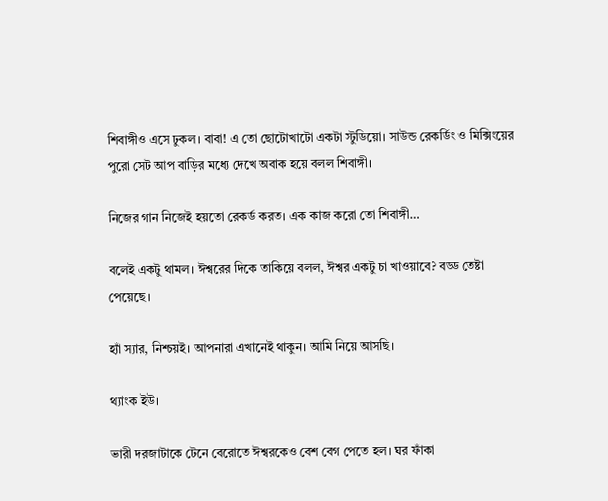শিবাঙ্গীও এসে ঢুকল। বাবা! এ তো ছোটোখাটো একটা স্টুডিয়ো। সাউন্ড রেকর্ডিং ও মিক্সিংয়ের পুরো সেট আপ বাড়ির মধ্যে দেখে অবাক হয়ে বলল শিবাঙ্গী।

নিজের গান নিজেই হয়তো রেকর্ড করত। এক কাজ করো তো শিবাঙ্গী…

বলেই একটু থামল। ঈশ্বরের দিকে তাকিয়ে বলল, ঈশ্বর একটু চা খাওয়াবে? বড্ড তেষ্টা পেয়েছে।

হ্যাঁ স্যার, নিশ্চয়ই। আপনারা এখানেই থাকুন। আমি নিয়ে আসছি।

থ্যাংক ইউ।

ভারী দরজাটাকে টেনে বেরোতে ঈশ্বরকেও বেশ বেগ পেতে হল। ঘর ফাঁকা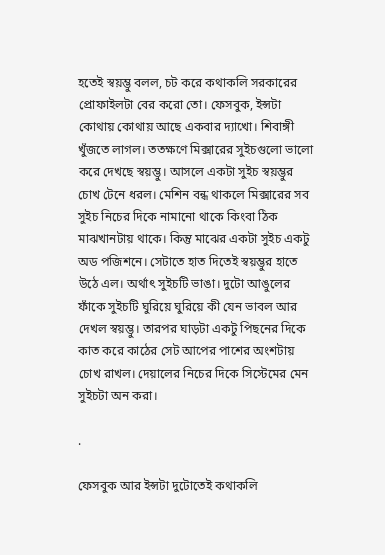হতেই স্বয়ম্ভু বলল, চট করে কথাকলি সরকারের প্রোফাইলটা বের করো তো। ফেসবুক, ইন্সটা কোথায় কোথায় আছে একবার দ্যাখো। শিবাঙ্গী খুঁজতে লাগল। ততক্ষণে মিক্সারের সুইচগুলো ভালো করে দেখছে স্বয়ম্ভু। আসলে একটা সুইচ স্বয়ম্ভুর চোখ টেনে ধরল। মেশিন বন্ধ থাকলে মিক্সারের সব সুইচ নিচের দিকে নামানো থাকে কিংবা ঠিক মাঝখানটায় থাকে। কিন্তু মাঝের একটা সুইচ একটু অড পজিশনে। সেটাতে হাত দিতেই স্বয়ম্ভুর হাতে উঠে এল। অর্থাৎ সুইচটি ভাঙা। দুটো আঙুলের ফাঁকে সুইচটি ঘুরিয়ে ঘুরিয়ে কী যেন ভাবল আর দেখল স্বয়ম্ভু। তারপর ঘাড়টা একটু পিছনের দিকে কাত করে কাঠের সেট আপের পাশের অংশটায় চোখ রাখল। দেয়ালের নিচের দিকে সিস্টেমের মেন সুইচটা অন করা।

.

ফেসবুক আর ইন্সটা দুটোতেই কথাকলি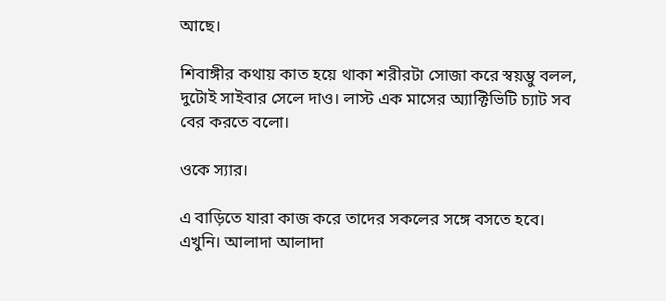আছে।

শিবাঙ্গীর কথায় কাত হয়ে থাকা শরীরটা সোজা করে স্বয়ম্ভু বলল, দুটোই সাইবার সেলে দাও। লাস্ট এক মাসের অ্যাক্টিভিটি চ্যাট সব বের করতে বলো।

ওকে স্যার।

এ বাড়িতে যারা কাজ করে তাদের সকলের সঙ্গে বসতে হবে। এখুনি। আলাদা আলাদা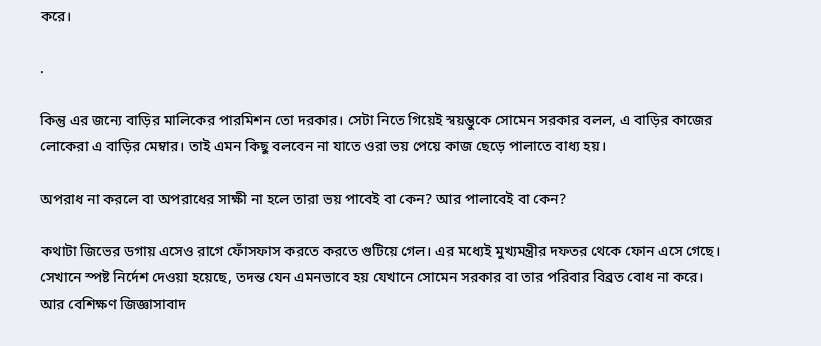করে।

.

কিন্তু এর জন্যে বাড়ির মালিকের পারমিশন তো দরকার। সেটা নিতে গিয়েই স্বয়ম্ভুকে সোমেন সরকার বলল, এ বাড়ির কাজের লোকেরা এ বাড়ির মেম্বার। তাই এমন কিছু বলবেন না যাতে ওরা ভয় পেয়ে কাজ ছেড়ে পালাতে বাধ্য হয়।

অপরাধ না করলে বা অপরাধের সাক্ষী না হলে তারা ভয় পাবেই বা কেন? আর পালাবেই বা কেন?

কথাটা জিভের ডগায় এসেও রাগে ফোঁসফাস করতে করতে গুটিয়ে গেল। এর মধ্যেই মুখ্যমন্ত্রীর দফতর থেকে ফোন এসে গেছে। সেখানে স্পষ্ট নির্দেশ দেওয়া হয়েছে, তদন্ত যেন এমনভাবে হয় যেখানে সোমেন সরকার বা তার পরিবার বিব্রত বোধ না করে। আর বেশিক্ষণ জিজ্ঞাসাবাদ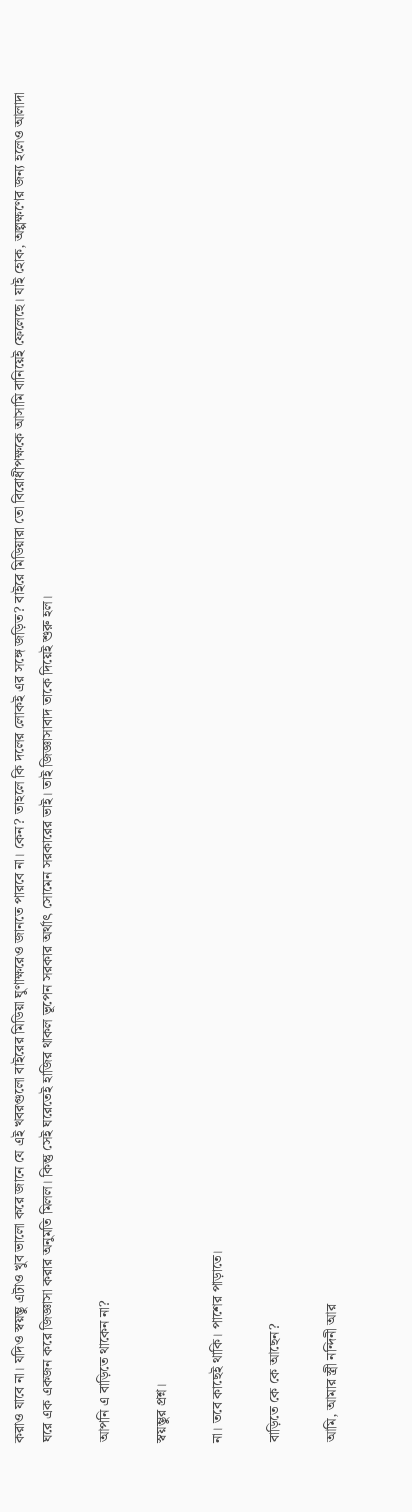করাও যাবে না। যদিও স্বয়ম্ভু এটাও খুব ভালো করে জানে যে এই খবরগুলো বাইরের মিডিয়া ঘুণাক্ষরেও জানতে পারবে না। কেন? তাহলে কি দলের লোকই এর সঙ্গে জড়িত? বাইরে মিডিয়ারা তো বিরোধীপক্ষকে আসামি বানিয়েই ফেলেছে। যাই হোক, অল্পক্ষণের জন্য হলেও আলাদা ঘরে এক একজন করে জিজ্ঞাসা করার অনুমতি মিলল। কিন্তু সেই ঘরেতেই হাজির থাকল ভূপেন সরকার অর্থাৎ সোমেন সরকারের ভাই। তাই জিজ্ঞাসাবাদ তাকে দিয়েই শুরু হল।

আপনি এ বাড়িতে থাকেন না?

স্বয়ম্ভুর প্রশ্ন।

না। তবে কাছেই থাকি। পাশের পাড়াতে।

বাড়িতে কে কে আছেন?

আমি, আমার স্ত্রী নন্দিনী আর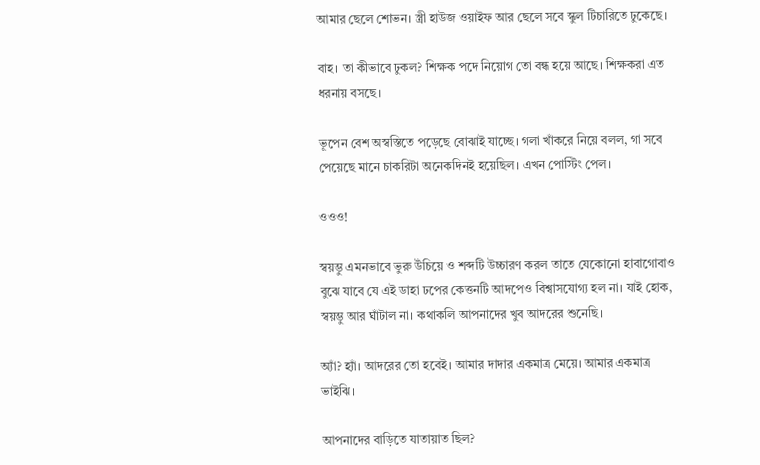আমার ছেলে শোভন। স্ত্রী হাউজ ওয়াইফ আর ছেলে সবে স্কুল টিচারিতে ঢুকেছে।

বাহ। তা কীভাবে ঢুকল? শিক্ষক পদে নিয়োগ তো বন্ধ হয়ে আছে। শিক্ষকরা এত ধরনায় বসছে।

ভূপেন বেশ অস্বস্তিতে পড়েছে বোঝাই যাচ্ছে। গলা খাঁকরে নিয়ে বলল, গা সবে পেয়েছে মানে চাকরিটা অনেকদিনই হয়েছিল। এখন পোস্টিং পেল।

ওওও!

স্বয়ম্ভু এমনভাবে ভুরু উঁচিয়ে ও শব্দটি উচ্চারণ করল তাতে যেকোনো হাবাগোবাও বুঝে যাবে যে এই ডাহা ঢপের কেত্তনটি আদপেও বিশ্বাসযোগ্য হল না। যাই হোক, স্বয়ম্ভু আর ঘাঁটাল না। কথাকলি আপনাদের খুব আদরের শুনেছি।

অ্যাঁ? হ্যাঁ। আদরের তো হবেই। আমার দাদার একমাত্র মেয়ে। আমার একমাত্র ভাইঝি।

আপনাদের বাড়িতে যাতায়াত ছিল?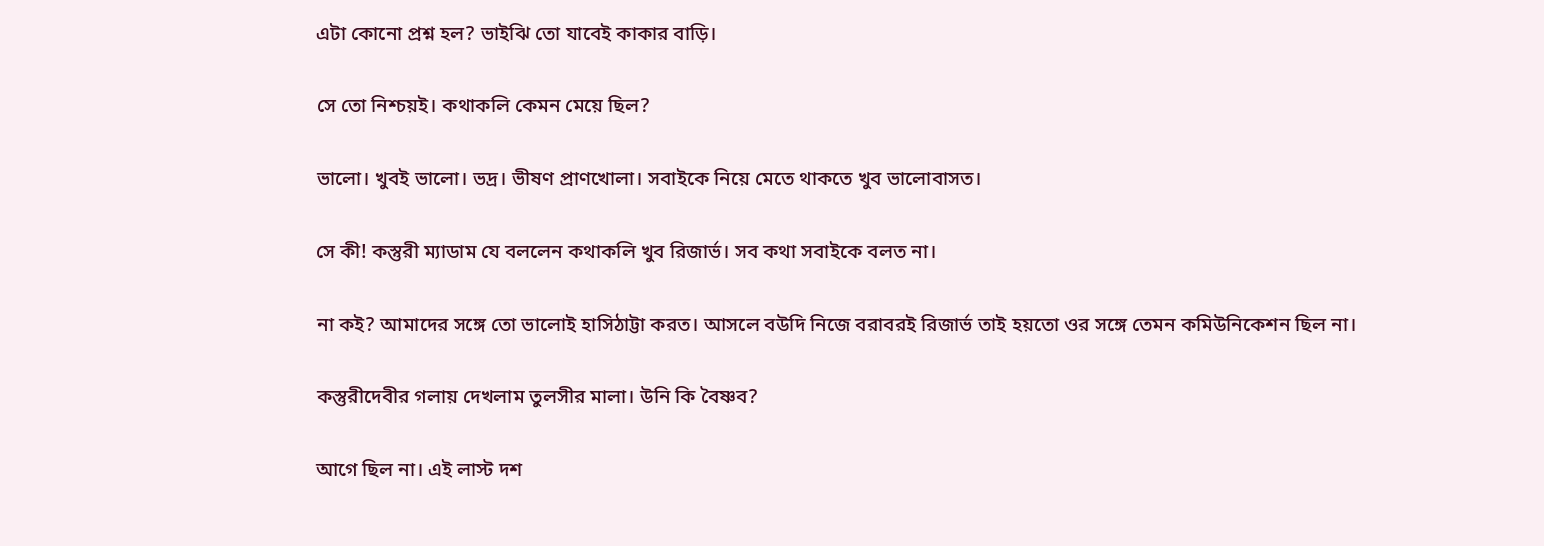এটা কোনো প্রশ্ন হল? ভাইঝি তো যাবেই কাকার বাড়ি।

সে তো নিশ্চয়ই। কথাকলি কেমন মেয়ে ছিল?

ভালো। খুবই ভালো। ভদ্র। ভীষণ প্রাণখোলা। সবাইকে নিয়ে মেতে থাকতে খুব ভালোবাসত।

সে কী! কস্তুরী ম্যাডাম যে বললেন কথাকলি খুব রিজার্ভ। সব কথা সবাইকে বলত না।

না কই? আমাদের সঙ্গে তো ভালোই হাসিঠাট্টা করত। আসলে বউদি নিজে বরাবরই রিজার্ভ তাই হয়তো ওর সঙ্গে তেমন কমিউনিকেশন ছিল না।

কস্তুরীদেবীর গলায় দেখলাম তুলসীর মালা। উনি কি বৈষ্ণব?

আগে ছিল না। এই লাস্ট দশ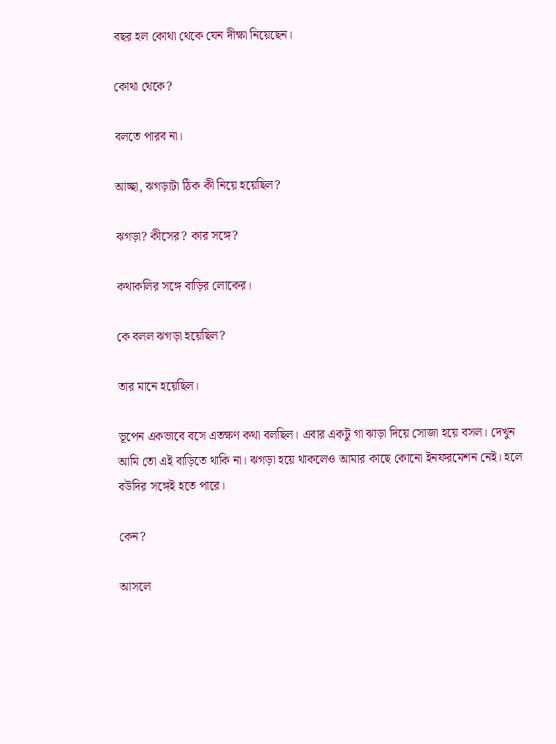বছর হল কোথা থেকে যেন দীক্ষা নিয়েছেন।

কোথা থেকে?

বলতে পারব না।

আচ্ছা, ঝগড়াটা ঠিক কী নিয়ে হয়েছিল?

ঝগড়া? কীসের? কার সঙ্গে?

কথাকলির সঙ্গে বাড়ির লোকের।

কে বলল ঝগড়া হয়েছিল?

তার মানে হয়েছিল।

ভূপেন একভাবে বসে এতক্ষণ কথা বলছিল। এবার একটু গা ঝাড়া দিয়ে সোজা হয়ে বসল। দেখুন আমি তো এই বাড়িতে থাকি না। ঝগড়া হয়ে থাকলেও আমার কাছে কোনো ইনফরমেশন নেই। হলে বউদির সঙ্গেই হতে পারে।

কেন?

আসলে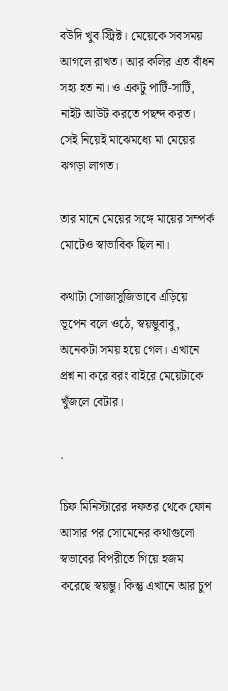বউদি খুব স্ট্রিক্ট। মেয়েকে সবসময় আগলে রাখত। আর কলির এত বাঁধন সহ্য হত না। ও একটু পার্টি-সার্টি, নাইট আউট করতে পছন্দ করত। সেই নিয়েই মাঝেমধ্যে মা মেয়ের ঝগড়া লাগত।

তার মানে মেয়ের সঙ্গে মায়ের সম্পর্ক মোটেও স্বাভাবিক ছিল না।

কথাটা সোজাসুজিভাবে এড়িয়ে ভূপেন বলে ওঠে, স্বয়ম্ভুবাবু, অনেকটা সময় হয়ে গেল। এখানে প্রশ্ন না করে বরং বাইরে মেয়েটাকে খুঁজলে বেটার।

.

চিফ মিনিস্টারের দফতর থেকে ফোন আসার পর সোমেনের কথাগুলো স্বভাবের বিপরীতে গিয়ে হজম করেছে স্বয়ম্ভু। কিন্তু এখানে আর চুপ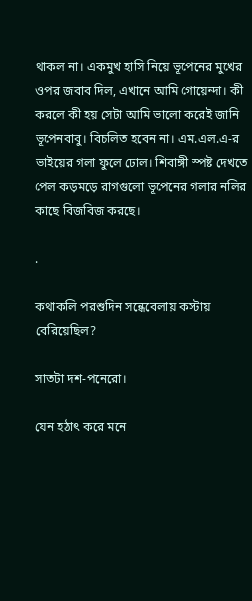থাকল না। একমুখ হাসি নিয়ে ভূপেনের মুখের ওপর জবাব দিল, এখানে আমি গোয়েন্দা। কী করলে কী হয় সেটা আমি ভালো করেই জানি ভূপেনবাবু। বিচলিত হবেন না। এম.এল.এ-র ভাইয়ের গলা ফুলে ঢোল। শিবাঙ্গী স্পষ্ট দেখতে পেল কড়মড়ে রাগগুলো ভূপেনের গলার নলির কাছে বিজবিজ করছে।

.

কথাকলি পরশুদিন সন্ধেবেলায় কস্টায় বেরিয়েছিল?

সাতটা দশ-পনেরো।

যেন হঠাৎ করে মনে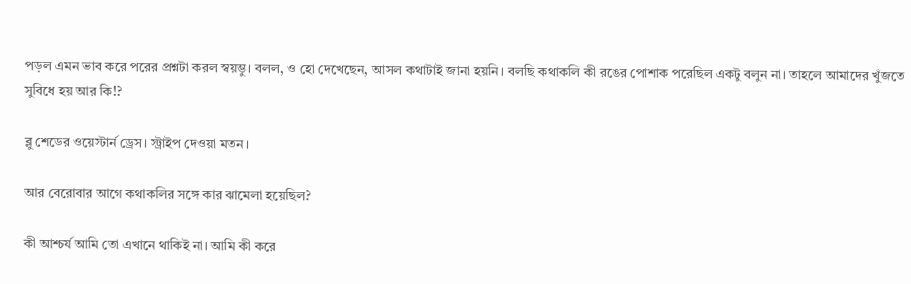পড়ল এমন ভাব করে পরের প্রশ্নটা করল স্বয়ম্ভু। বলল, ও হো দেখেছেন, আসল কথাটাই জানা হয়নি। বলছি কথাকলি কী রঙের পোশাক পরেছিল একটু বলুন না। তাহলে আমাদের খুঁজতে সুবিধে হয় আর কি!?

ব্লু শেডের ওয়েস্টার্ন ড্রেস। স্ট্রাইপ দেওয়া মতন।

আর বেরোবার আগে কথাকলির সঙ্গে কার ঝামেলা হয়েছিল?

কী আশ্চর্য আমি তো এখানে থাকিই না। আমি কী করে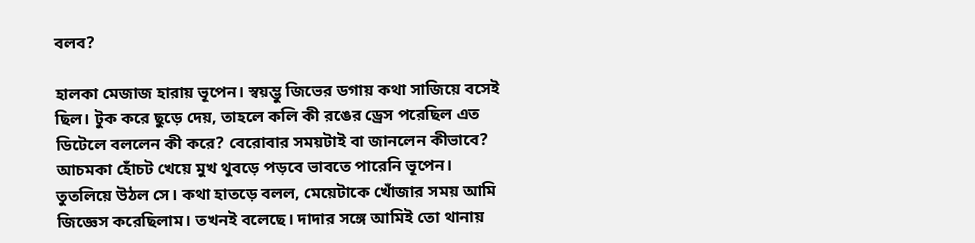বলব?

হালকা মেজাজ হারায় ভূপেন। স্বয়ম্ভু জিভের ডগায় কথা সাজিয়ে বসেই ছিল। টুক করে ছুড়ে দেয়, তাহলে কলি কী রঙের ড্রেস পরেছিল এত ডিটেলে বললেন কী করে? বেরোবার সময়টাই বা জানলেন কীভাবে? আচমকা হোঁচট খেয়ে মুখ থুবড়ে পড়বে ভাবতে পারেনি ভূপেন। তুতলিয়ে উঠল সে। কথা হাতড়ে বলল, মেয়েটাকে খোঁজার সময় আমি জিজ্ঞেস করেছিলাম। তখনই বলেছে। দাদার সঙ্গে আমিই তো থানায়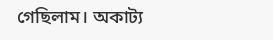গেছিলাম। অকাট্য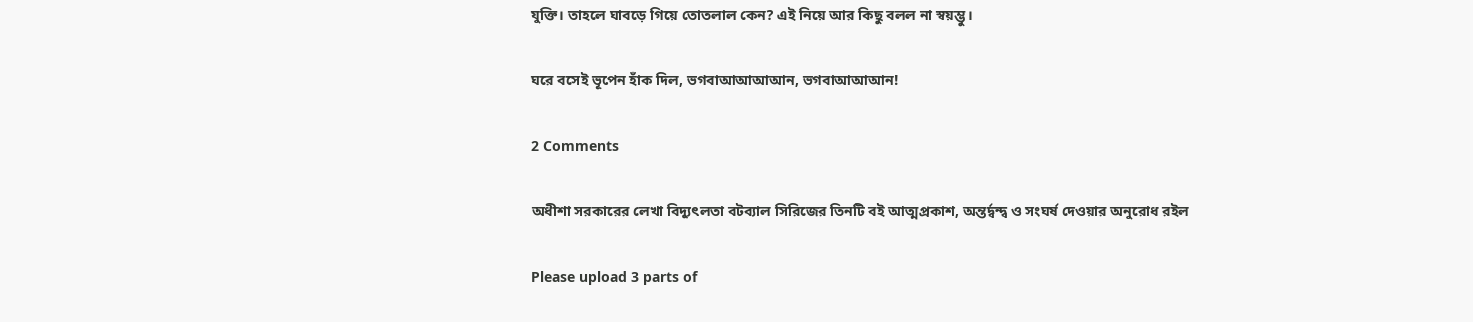যুক্তি। তাহলে ঘাবড়ে গিয়ে তোতলাল কেন? এই নিয়ে আর কিছু বলল না স্বয়ম্ভু।

ঘরে বসেই ভূপেন হাঁক দিল, ভগবাআআআআন, ভগবাআআআন!

2 Comments

অধীশা সরকারের লেখা বিদ্যুৎলতা বটব্যাল সিরিজের তিনটি বই আত্মপ্রকাশ, অন্তর্দ্বন্দ্ব ও সংঘর্ষ দেওয়ার অনুরোধ রইল

Please upload 3 parts of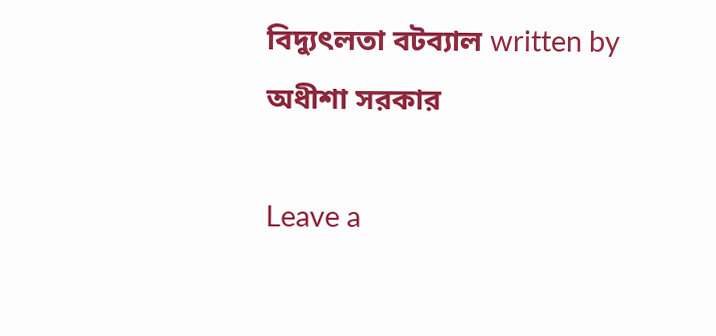বিদ্যুৎলতা বটব্যাল written by অধীশা সরকার

Leave a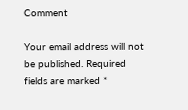Comment

Your email address will not be published. Required fields are marked *